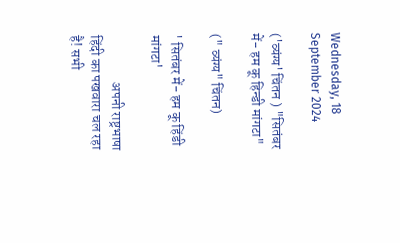Wednesday, 18 September 2024

('व्यंग्य' चिंतन ) "सितंबर में- हम कू हिन्डी मांगटा"

(" व्यंग्य" चिंतन)

' सितंबर में- हम कू हिंडी  मांगटा'

                 अपनी राष्ट्रभाषा हिंदी का पखवारा चल रहा है! सभी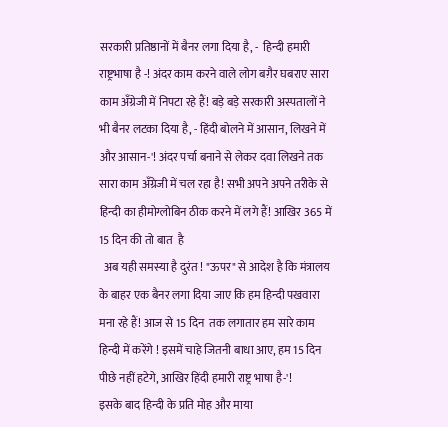सरकारी प्रतिष्ठानों में बैनर लगा दिया है, -  हिन्दी हमारी राष्ट्रभाषा है -! अंदर काम करने वाले लोग बग़ैर घबराए सारा काम अँग्रेजी में निपटा रहे हैं! बड़े बड़े सरकारी अस्पतालों ने भी बैनर लटका दिया है, - हिंदी बोलने में आसान, लिखने में और आसान-'! अंदर पर्चा बनाने से लेकर दवा लिखने तक सारा काम अँग्रेजी में चल रहा है! सभी अपने अपने तरीके से हिन्दी का हीमोग्लोबिन ठीक करने में लगे हैं! आखिर 365 में 15 दिन की तो बात  है
  अब यही समस्या है दुरंत ! "ऊपर" से आदेश है कि मंत्रालय के बाहर एक बैनर लगा दिया जाए कि हम हिन्दी पखवारा मना रहे हैं! आज से 15 दिन  तक लगातार हम सारे काम हिन्दी में करेंगे ! इसमें चाहे जितनी बाधा आए, हम 15 दिन पीछे नहीं हटेगे, आखिर हिंदी हमारी राष्ट्र भाषा है-'!
इसके बाद हिन्दी के प्रति मोह और माया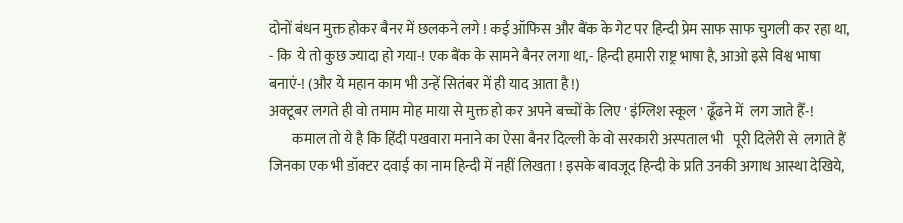दोनों बंधन मुक्त होकर बैनर में छलकने लगे ! कई ऑफिस और बैंक के गेट पर हिन्दी प्रेम साफ साफ चुगली कर रहा था, - कि  ये तो कुछ ज्यादा हो गया-! एक बैंक के सामने बैनर लगा था,- हिन्दी हमारी राष्ट्र भाषा है, आओ इसे विश्व भाषा बनाएं-! (और ये महान काम भी उन्हें सितंबर में ही याद आता है !)
अक्टूबर लगते ही वो तमाम मोह माया से मुक्त हो कर अपने बच्चों के लिए ' इंग्लिश स्कूल ' ढूँढने में  लग जाते हैँ-!
        कमाल तो ये है कि हिंदी पखवारा मनाने का ऐसा बैनर दिल्ली के वो सरकारी अस्पताल भी   पूरी दिलेरी से  लगाते हैं जिनका एक भी डॉक्टर दवाई का नाम हिन्दी में नहीं लिखता ! इसके बावजूद हिन्दी के प्रति उनकी अगाध आस्था देखिये,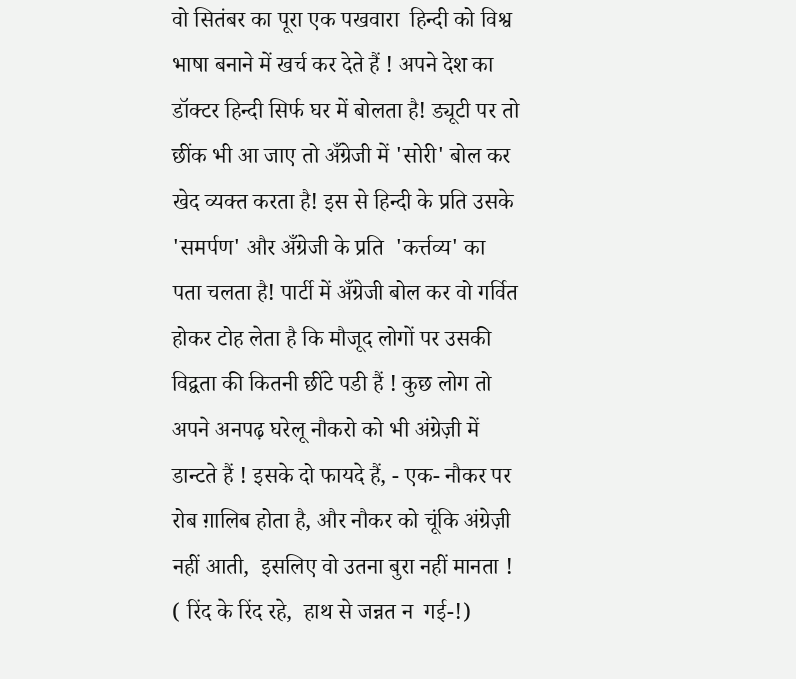वो सितंबर का पूरा एक पखवारा  हिन्दी को विश्व भाषा बनाने में खर्च कर देते हैं ! अपने देश का डॉक्टर हिन्दी सिर्फ घर में बोलता है! ड्यूटी पर तो  छींक भी आ जाए तो अँग्रेजी में 'सोरी' बोल कर खेद व्यक्त करता है! इस से हिन्दी के प्रति उसके 'समर्पण' और अँग्रेजी के प्रति  'कर्त्तव्य' का पता चलता है! पार्टी में अँग्रेजी बोल कर वो गर्वित होकर टोह लेता है कि मौजूद लोगों पर उसकी विद्वता की कितनी छींटे पडी हैं ! कुछ लोग तो अपने अनपढ़ घरेलू नौकरो को भी अंग्रेज़ी में  डान्टते हैं ! इसके दो फायदे हैं, - एक- नौकर पर रोब ग़ालिब होता है, और नौकर को चूंकि अंग्रेज़ी नहीं आती,  इसलिए वो उतना बुरा नहीं मानता ! ( रिंद के रिंद रहे,  हाथ से जन्नत न  गई-!)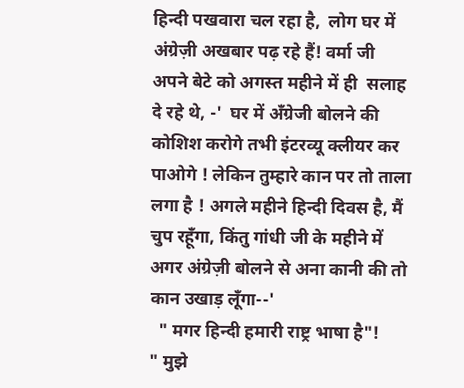हिन्दी पखवारा चल रहा है,  लोग घर में अंग्रेज़ी अखबार पढ़ रहे हैं! वर्मा जी अपने बेटे को अगस्त महीने में ही  सलाह दे रहे थे, -'  घर में अँग्रेजी बोलने की कोशिश करोगे तभी इंटरव्यू क्लीयर कर पाओगे ! लेकिन तुम्हारे कान पर तो ताला लगा है ! अगले महीने हिन्दी दिवस है, मैं चुप रहूँगा, किंतु गांधी जी के महीने में अगर अंग्रेज़ी बोलने से अना कानी की तो कान उखाड़ लूँगा--'
  " मगर हिन्दी हमारी राष्ट्र भाषा है"!
" मुझे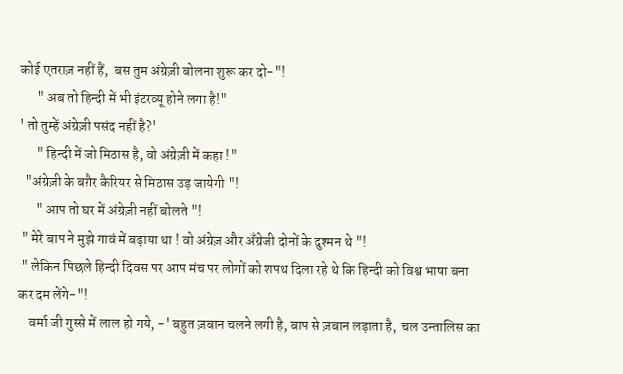कोई एतराज़ नहीं हैं,  बस तुम अंग्रेज़ी बोलना शुरू कर दो-"!
      " अब तो हिन्दी में भी इंटरव्यू होने लगा है!"
' तो तुम्हें अंग्रेज़ी पसंद नहीं है?'
      " हिन्दी में जो मिठास है, वो अंग्रेज़ी में कहा !"
  "अंग्रेज़ी के बग़ैर कैरियर से मिठास उड़ जायेगी "!
      " आप तो घर में अंग्रेज़ी नहीं बोलते "!
 " मेरे बाप ने मुझे गावं में बढ़ाया था ! वो अंग्रेज़ और अँग्रेजी दोनों के दुश्मन थे "!
 " लेकिन पिछले हिन्दी दिवस पर आप मंच पर लोगों को शपथ दिला रहे थे कि हिन्दी को विश्व भाषा बना कर दम लेंगे-"!
    वर्मा जी गुस्से में लाल हो गये, -' बहुत ज़बान चलने लगी है, बाप से ज़बान लड़ाता है,  चल उन्तालिस का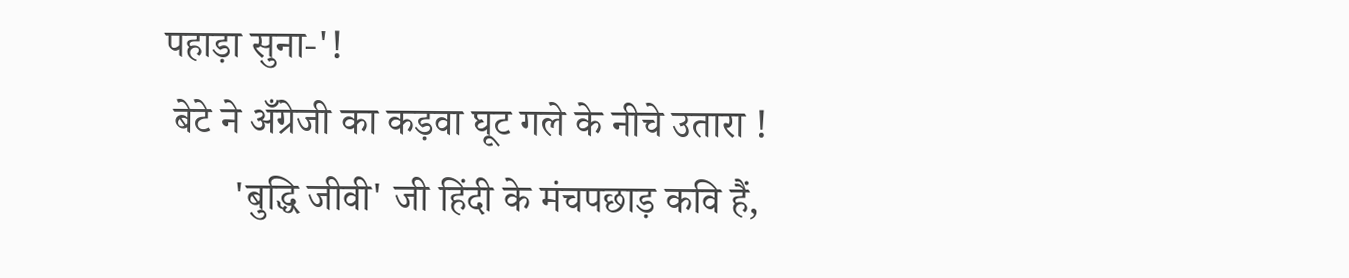पहाड़ा सुना-'!
 बेटे ने अँग्रेजी का कड़वा घूट गले के नीचे उतारा !
       'बुद्धि जीवी' जी हिंदी के मंचपछाड़ कवि हैं,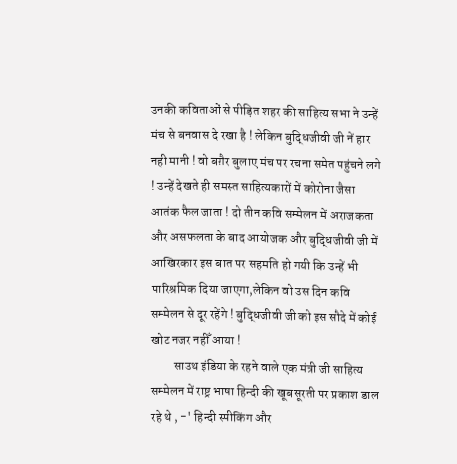उनकी कविताओं से पीड़ित शहर की साहित्य सभा ने उन्हें मंच से बनवास दे रखा है ! लेकिन बुद्धिजीवी जी नें हार नही मानी ! वो बग़ैर बुलाए मंच पर रचना समेत पहुंचने लगे ! उन्हें देखते ही समस्त साहित्यकारों में कोरोना जैसा आतंक फैल जाता ! दो तीन कवि सम्मेलन में अराजकता और असफलता के बाद आयोजक और बुद्धिजीवी जी में आखिरकार इस बात पर सहमति हो गयी कि उन्हें भी पारिश्रमिक दिया जाएगा,लेकिन वो उस दिन कवि सम्मेलन से दूर रहेंगे ! बुद्धिजीवी जी को इस सौदे में कोई खोट नजर नहीँ आया !
         साउथ इंडिया के रहने वाले एक मंत्री जी साहित्य सम्मेलन में राष्ट्र भाषा हिन्दी की खूबसूरती पर प्रकाश डाल रहे थे , -' हिन्दी स्पीकिंग और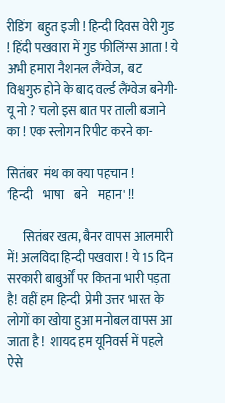रीडिंग  बहुत इजी ! हिन्दी दिवस वेरी गुड ! हिंदी पखवारा में गुड फीलिंग्स आता ! ये अभी हमारा नैशनल लैंग्वेज,  बट विश्वगुरु होने के बाद वर्ल्ड लैंग्वेज बनेगी- यू नो ? चलो इस बात पर ताली बजाने का ! एक स्लोगन रिपीट करने का-

सितंबर  मंथ का क्या पहचान !
'हिन्दी    भाषा    बने    महान' !!

      सितंबर खत्म, बैनर वापस आलमारी में! अलविदा हिन्दी पखवारा ! ये 15 दिन सरकारी बाबुर्ओं पर कितना भारी पड़ता है! वहीं हम हिन्दी  प्रेमी उत्तर भारत के लोगों का खोया हुआ मनोबल वापस आ जाता है !  शायद हम यूनिवर्स में पहले ऐसे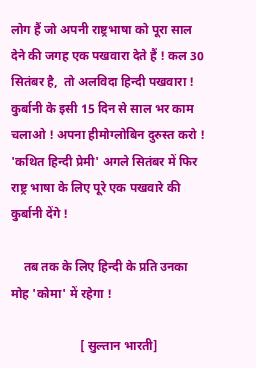लोग हैं जो अपनी राष्ट्रभाषा को पूरा साल देने की जगह एक पखवारा देते हैं ! कल 30 सितंबर है,  तो अलविदा हिन्दी पखवारा ! कुर्बानी के इसी 15 दिन से साल भर काम चलाओ ! अपना हीमोग्लोबिन दुरुस्त करो ! 'कथित हिन्दी प्रेमी' अगले सितंबर में फिर राष्ट्र भाषा के लिए पूरे एक पखवारे की कुर्बानी देंगे !

    तब तक के लिए हिन्दी के प्रति उनका मोह 'कोमा' में रहेगा !

                      [ सुल्तान भारती]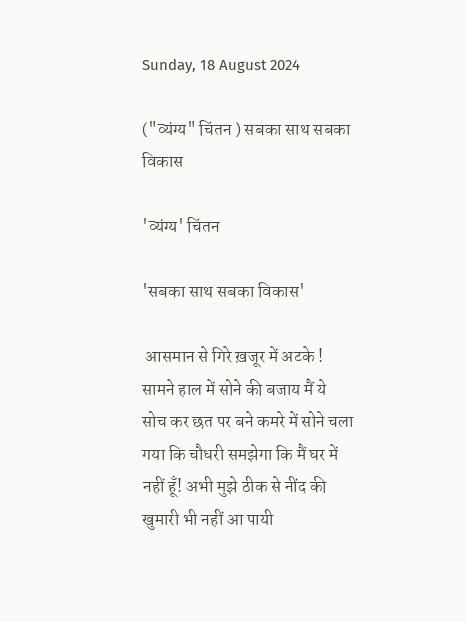Sunday, 18 August 2024

("व्यंग्य" चिंतन ) सबका साथ सबका विकास

'व्यंग्य' चिंतन

'सबका साथ सबका विकास'

 आसमान से गिरे ख़जूर में अटके ! सामने हाल में सोने की बजाय मैं ये सोच कर छत पर बने कमरे में सोने चला गया कि चौधरी समझेगा कि मैं घर में नहीं हूँ! अभी मुझे ठीक से नींद की खुमारी भी नहीं आ पायी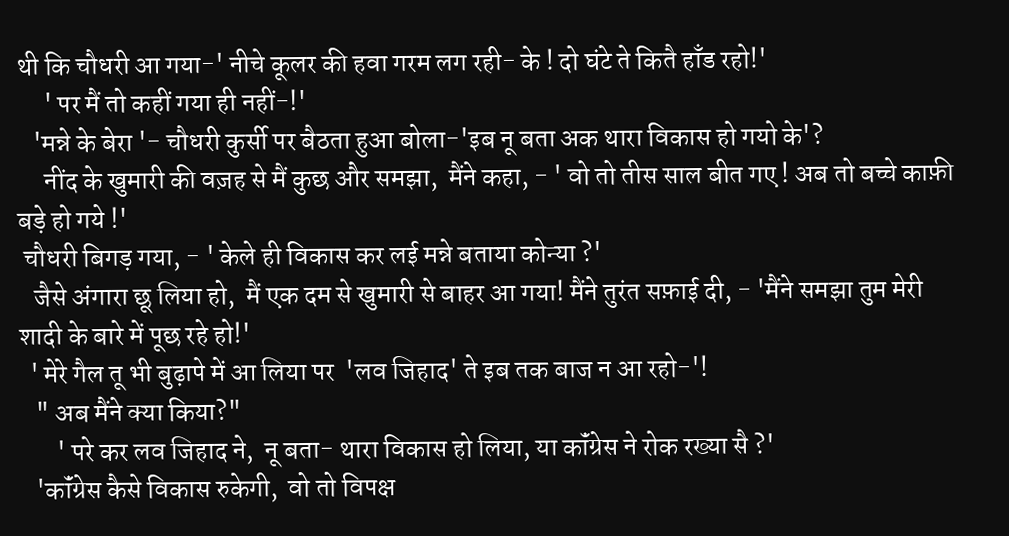थी कि चौधरी आ गया-' नीचे कूलर की हवा गरम लग रही- के ! दो घंटे ते कितै हाँड रहो!'
     ' पर मैं तो कहीं गया ही नहीं-!'
   'मन्ने के बेरा '- चौधरी कुर्सी पर बैठता हुआ बोला-'इब नू बता अक थारा विकास हो गयो के'?
     नींद के खुमारी की वज़ह से मैं कुछ और समझा,  मैंने कहा, - ' वो तो तीस साल बीत गए ! अब तो बच्चे काफ़ी बड़े हो गये !'
 चौधरी बिगड़ गया, - ' केले ही विकास कर लई मन्ने बताया कोन्या ?'
   जैसे अंगारा छू लिया हो,  मैं एक दम से खुमारी से बाहर आ गया! मैंने तुरंत सफ़ाई दी, - 'मैंने समझा तुम मेरी शादी के बारे में पूछ रहे हो!'
  ' मेरे गैल तू भी बुढ़ापे में आ लिया पर  'लव जिहाद' ते इब तक बाज न आ रहो-'!
   " अब मैंने क्या किया?"
       ' परे कर लव जिहाद ने,  नू बता- थारा विकास हो लिया, या कॉंग्रेस ने रोक रख्या सै ?'
   'कॉंग्रेस कैसे विकास रुकेगी,  वो तो विपक्ष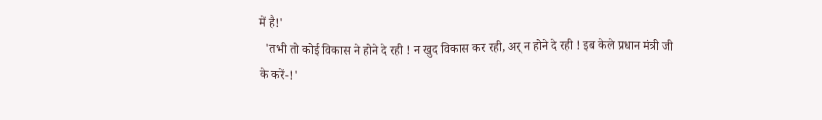में है!'
  'तभी तो कोई विकास ने होने दे रही ! न खुद विकास कर रही, अर् न होने दे रही ! इब केले प्रधान मंत्री जी के करें-!'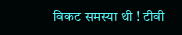विकट समस्या थी ! टीवी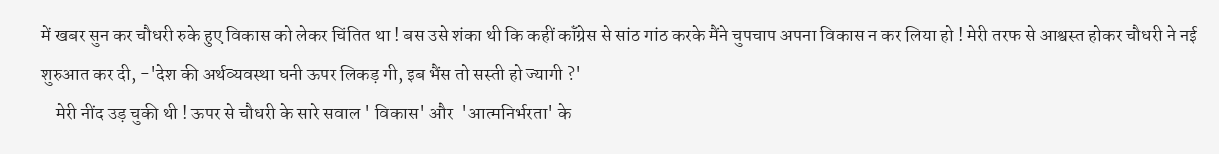में खबर सुन कर चौधरी रुके हुए विकास को लेकर चिंतित था ! बस उसे शंका थी कि कहीं कॉंग्रेस से सांठ गांठ करके मैंने चुपचाप अपना विकास न कर लिया हो ! मेरी तरफ से आश्वस्त होकर चौधरी ने नई शुरुआत कर दी, -'देश की अर्थव्यवस्था घनी ऊपर लिकड़ गी, इब भैंस तो सस्ती हो ज्यागी ?'
    मेरी नींद उड़ चुकी थी ! ऊपर से चौधरी के सारे सवाल ' विकास' और  'आत्मनिर्भरता' के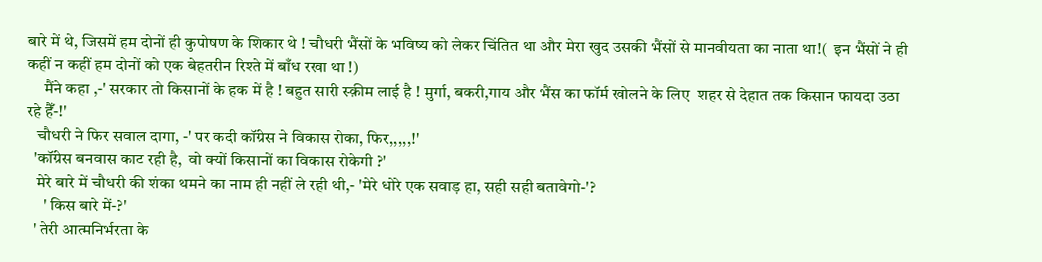बारे में थे, जिसमें हम दोनों ही कुपोषण के शिकार थे ! चौधरी भैंसों के भविष्य को लेकर चिंतित था और मेरा खुद उसकी भैंसों से मानवीयता का नाता था!(  इन भैंसों ने ही कहीं न कहीं हम दोनों को एक बेहतरीन रिश्ते में बाँध रखा था !)
     मैंने कहा ,-' सरकार तो किसानों के हक में है ! बहुत सारी स्क़ीम लाई है ! मुर्गा, बकरी,गाय और भैंस का फॉर्म खोलने के लिए  शहर से देहात तक किसान फायदा उठा रहे हैँ-!'
   चौधरी ने फिर सवाल दागा, -' पर कदी कॉंग्रेस ने विकास रोका, फिर,,,,,!'
  'कॉंग्रेस बनवास काट रही है,  वो क्यों किसानों का विकास रोकेगी ?'
   मेरे बारे में चौधरी की शंका थमने का नाम ही नहीं ले रही थी,- 'मेरे धोरे एक सवाड़ हा, सही सही बतावेगो-'?
     ' किस बारे में-?'
  ' तेरी आत्मनिर्भरता के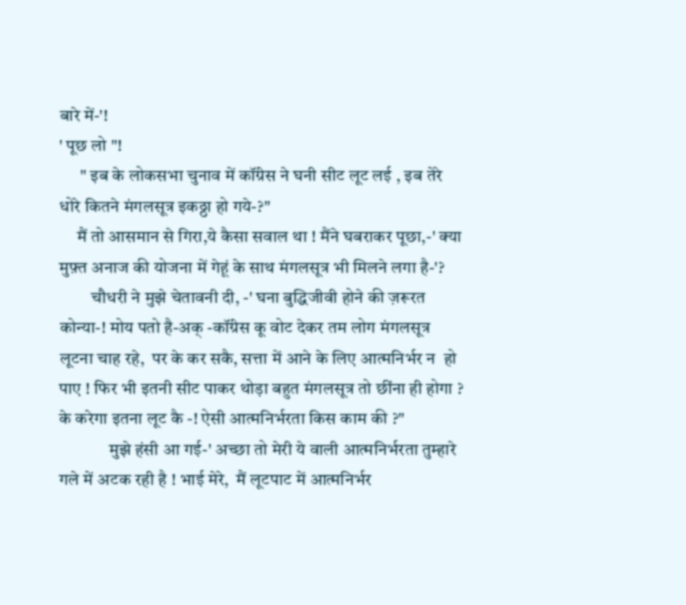बारे में-'!
' पूछ लो "!
      " इब के लोकसभा चुनाव में कॉंग्रेस ने घनी सीट लूट लई , इब तेरे धोरे कितने मंगलसूत्र इकठ्ठा हो गये-?"
     मैं तो आसमान से गिरा,ये कैसा सवाल था ! मैंने घबराकर पूछा,-' क्या मुफ़्त अनाज की योजना में गेहूं के साथ मंगलसूत्र भी मिलने लगा है-'?
         चौधरी ने मुझे चेतावनी दी, -' घना बुद्धिजीवी होने की ज़रूरत कोन्या-! मोय पतो है-अक् -कॉंग्रेस कू वोट देकर तम लोग मंगलसूत्र लूटना चाह रहे,  पर के कर सकै, सत्ता में आने के लिए आत्मनिर्भर न  हो पाए ! फिर भी इतनी सीट पाकर थोड़ा बहुत मंगलसूत्र तो छींना ही होगा ? के करेगा इतना लूट कै -! ऐसी आत्मनिर्भरता किस काम की ?"
              मुझे हंसी आ गई-' अच्छा तो मेरी ये वाली आत्मनिर्भरता तुम्हारे गले में अटक रही है ! भाई मेरे,  मैं लूटपाट में आत्मनिर्भर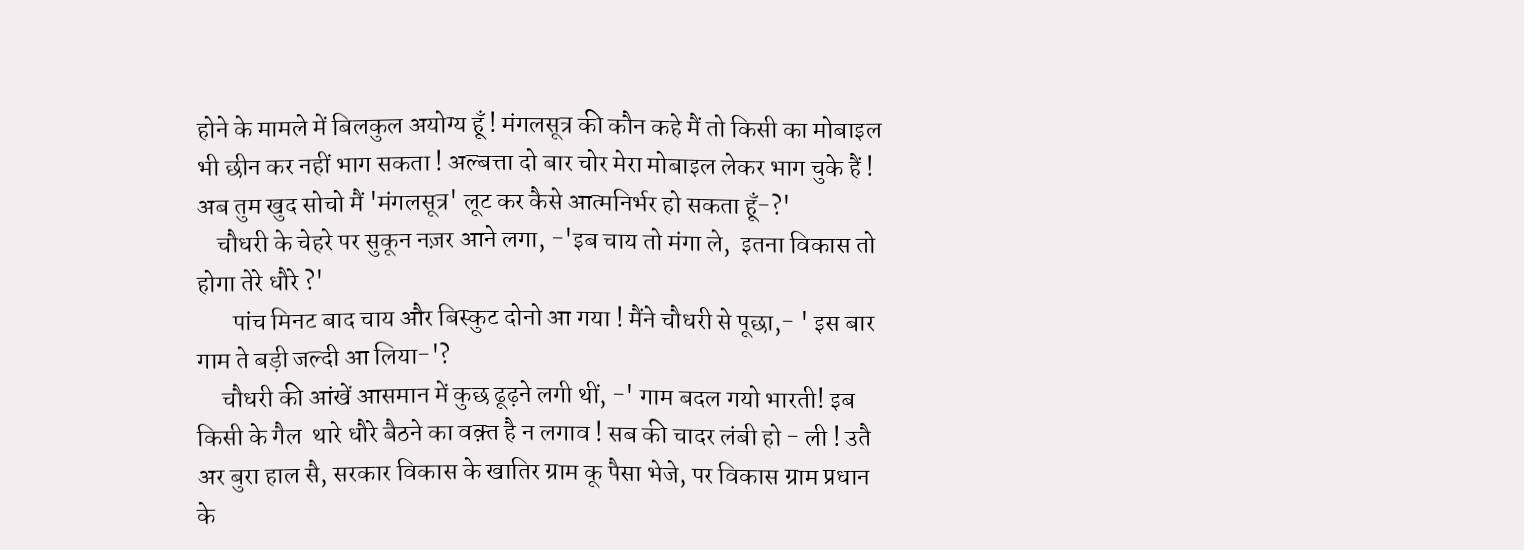होने के मामले में बिलकुल अयोग्य हूँ ! मंगलसूत्र की कौन कहे मैं तो किसी का मोबाइल भी छीन कर नहीं भाग सकता ! अल्बत्ता दो बार चोर मेरा मोबाइल लेकर भाग चुके हैं ! अब तुम खुद सोचो मैं 'मंगलसूत्र' लूट कर कैसे आत्मनिर्भर हो सकता हूँ-?'
    चौधरी के चेहरे पर सुकून नज़र आने लगा, -'इब चाय तो मंगा ले,  इतना विकास तो होगा तेरे धौरे ?'
       पांच मिनट बाद चाय और बिस्कुट दोनो आ गया ! मैंने चौधरी से पूछा,- ' इस बार गाम ते बड़ी जल्दी आ लिया-'?
     चौधरी की आंखें आसमान में कुछ ढूढ़ने लगी थीं, -' गाम बदल गयो भारती! इब किसी के गैल  थारे धौरे बैठने का वक़्त है न लगाव ! सब की चादर लंबी हो - ली ! उतै अर बुरा हाल सै, सरकार विकास के खातिर ग्राम कू पैसा भेजे, पर विकास ग्राम प्रधान के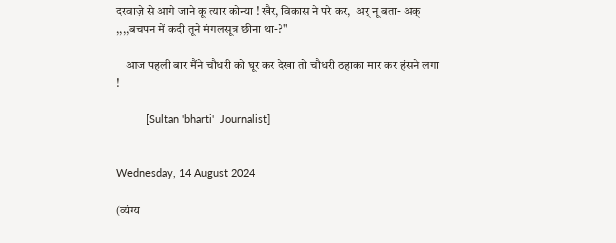दरवाज़े से आगे जाने कू त्यार कोन्या ! खैर, विकास ने परे कर,  अर् नू बता- अक् ,,,,बचपन में कदी तूने मंगलसूत्र छीना था-?"

    आज पहली बार मैंने चौधरी को घूर कर देखा तो चौधरी ठहाका मार कर हंसने लगा !

          [Sultan 'bharti'  Journalist]


Wednesday, 14 August 2024

(व्यंग्य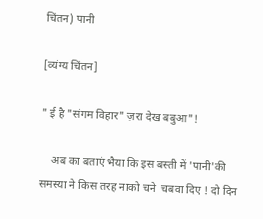चिंतन) पानी

[व्यंग्य चिंतन]

" ई है "संगम विहार" ज़रा देख बबुआ"!

    अब का बताएं भैया कि इस बस्ती में 'पानी'की समस्या ने किस तरह नाको चने  चबवा दिए ! दो दिन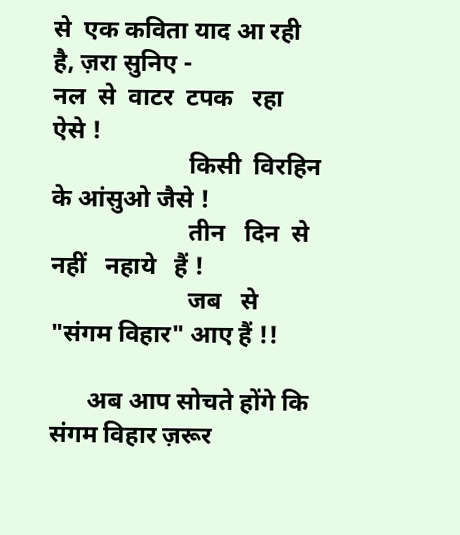से  एक कविता याद आ रही है, ज़रा सुनिए -                        नल  से  वाटर  टपक   रहा  ऐसे !
                      किसी  विरहिन के आंसुओ जैसे !
                      तीन   दिन  से  नहीं   नहाये   हैं !
                      जब   से  "संगम विहार" आए हैं !!

      अब आप सोचते होंगे कि संगम विहार ज़रूर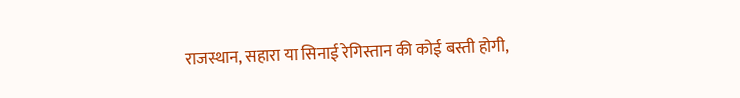राजस्थान, सहारा या सिनाई रेगिस्तान की कोई बस्ती होगी,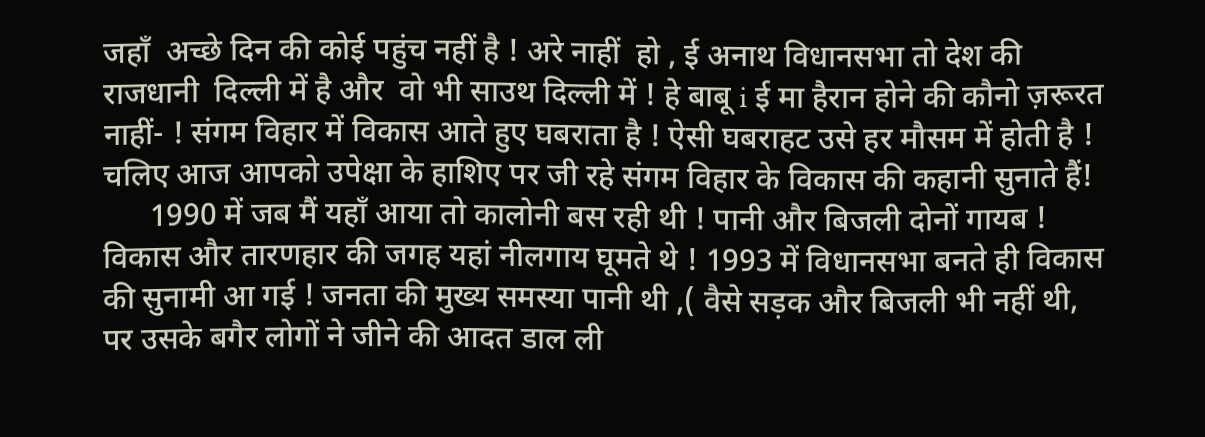जहाँ  अच्छे दिन की कोई पहुंच नहीं है ! अरे नाहीं  हो , ई अनाथ विधानसभा तो देश की राजधानी  दिल्ली में है और  वो भी साउथ दिल्ली में ! हे बाबू i ई मा हैरान होने की कौनो ज़रूरत नाहीं- ! संगम विहार में विकास आते हुए घबराता है ! ऐसी घबराहट उसे हर मौसम में होती है ! चलिए आज आपको उपेक्षा के हाशिए पर जी रहे संगम विहार के विकास की कहानी सुनाते हैं!
      1990 में जब मैं यहाँ आया तो कालोनी बस रही थी ! पानी और बिजली दोनों गायब ! विकास और तारणहार की जगह यहां नीलगाय घूमते थे ! 1993 में विधानसभा बनते ही विकास की सुनामी आ गई ! जनता की मुख्य समस्या पानी थी ,( वैसे सड़क और बिजली भी नहीं थी,  पर उसके बगैर लोगों ने जीने की आदत डाल ली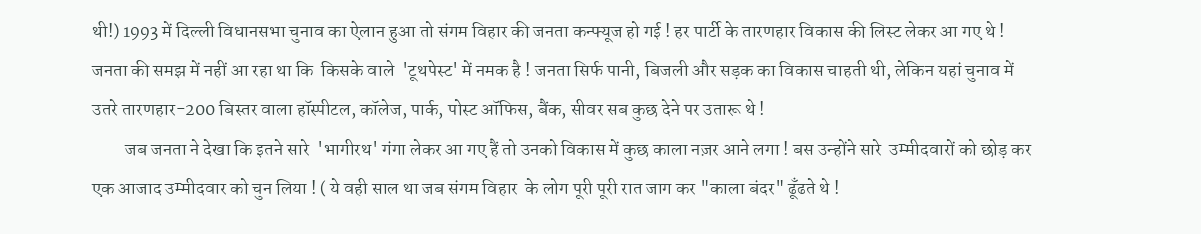थी!) 1993 में दिल्ली विधानसभा चुनाव का ऐलान हुआ तो संगम विहार की जनता कन्फ्यूज हो गई ! हर पार्टी के तारणहार विकास की लिस्ट लेकर आ गए थे ! जनता की समझ में नहीं आ रहा था कि  किसके वाले  'टूथपेस्ट' में नमक है ! जनता सिर्फ पानी, बिजली और सड़क का विकास चाहती थी, लेकिन यहां चुनाव में उतरे तारणहार-200 बिस्तर वाला हॉस्पीटल, कॉलेज, पार्क, पोस्ट ऑफिस, बैंक, सीवर सब कुछ देने पर उतारू थे !
         जब जनता ने देखा कि इतने सारे  'भागीरथ' गंगा लेकर आ गए हैं तो उनको विकास में कुछ काला नज़र आने लगा ! बस उन्होंने सारे  उम्मीदवारों को छोड़ कर एक आजाद उम्मीदवार को चुन लिया ! ( ये वही साल था जब संगम विहार  के लोग पूरी पूरी रात जाग कर "काला बंदर" ढूँढते थे !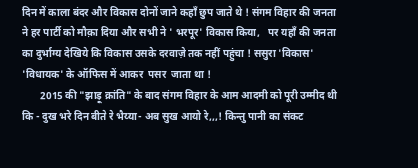दिन में काला बंदर और विकास दोनों जाने कहाँ छुप जाते थे ! संगम विहार की जनता ने हर पार्टी को मौक़ा दिया और सभी ने ' भरपूर' विकास किया,   पर यहाँ की जनता का दुर्भाग्य देखिये कि विकास उसके दरवाज़े तक नहीं पहुंचा ! ससुरा 'विकास' 'विधायक' के ऑफिस में आकर  पसर  जाता था !
       2015 की "झाड़ू क्रांति" के बाद संगम विहार के आम आदमी को पूरी उम्मीद थी कि - दुख भरे दिन बीते रे भैय्या- अब सुख आयो रे,,,! किन्तु पानी का संकट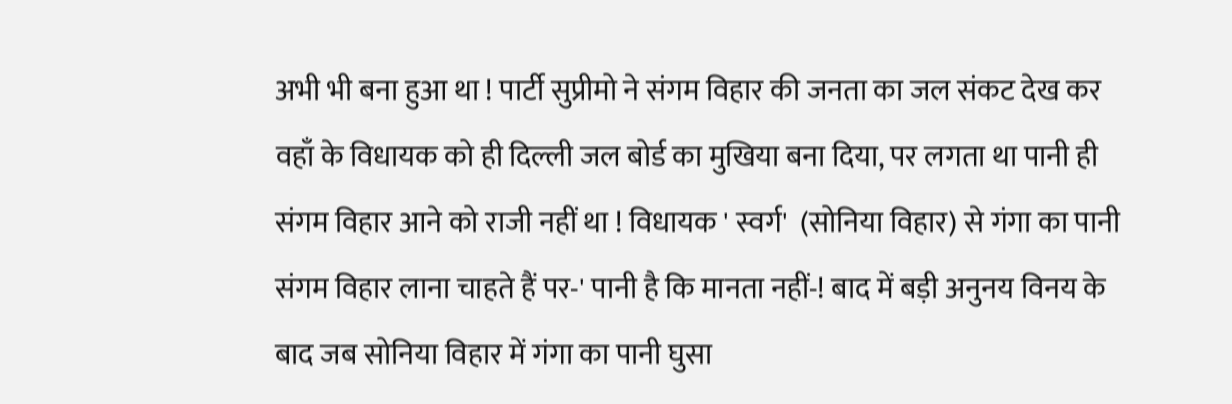अभी भी बना हुआ था ! पार्टी सुप्रीमो ने संगम विहार की जनता का जल संकट देख कर वहाँ के विधायक को ही दिल्ली जल बोर्ड का मुखिया बना दिया, पर लगता था पानी ही संगम विहार आने को राजी नहीं था ! विधायक ' स्वर्ग'  (सोनिया विहार) से गंगा का पानी संगम विहार लाना चाहते हैं पर-' पानी है कि मानता नहीं-! बाद में बड़ी अनुनय विनय के बाद जब सोनिया विहार में गंगा का पानी घुसा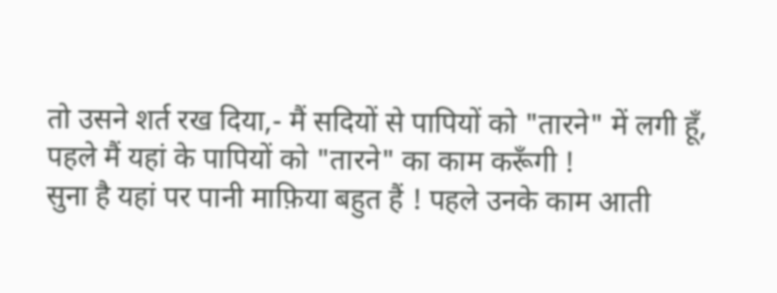तो उसने शर्त रख दिया,- मैं सदियों से पापियों को "तारने" में लगी हूँ,  पहले मैं यहां के पापियों को "तारने" का काम करूँगी !
सुना है यहां पर पानी माफ़िया बहुत हैं ! पहले उनके काम आती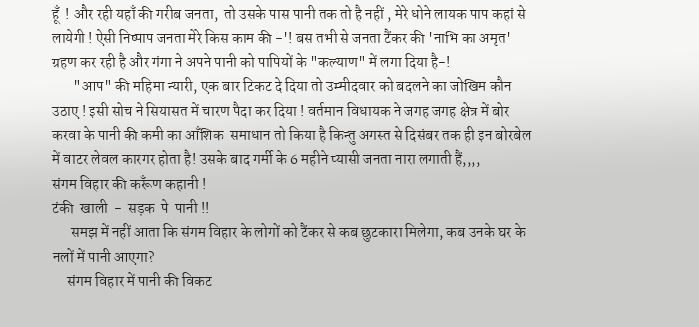हूँ  ! और रही यहाँ की गरीब जनता,  तो उसके पास पानी तक तो है नहीं , मेरे धोने लायक पाप कहां से  लायेगी ! ऐसी निष्पाप जनता मेरे किस काम की -'! बस तभी से जनता टैंकर की 'नाभि का अमृत'  ग्रहण कर रही है और गंगा ने अपने पानी को पापियों के "कल्याण" में लगा दिया है-!
       "आप" की महिमा न्यारी, एक बार टिकट दे दिया तो उम्मीदवार को बदलने का जोखिम कौन उठाए ! इसी सोच ने सियासत में चारण पैदा कर दिया ! वर्तमान विधायक ने जगह जगह क्षेत्र में बोर करवा के पानी की कमी का आँशिक  समाधान तो किया है किन्तु अगस्त से दिसंबर तक ही इन बोरबेल में वाटर लेवल कारगर होता है! उसके बाद गर्मी के 6 महीने प्यासी जनता नारा लगाती हैं,,,,
संगम विहार की करूँण कहानी !
टंकी  खाली  -  सड़क  पे  पानी !!
      समझ में नहीं आता कि संगम विहार के लोगों को टैंकर से कब छुटकारा मिलेगा, कब उनके घर के  नलों में पानी आएगा?
     संगम विहार में पानी की विकट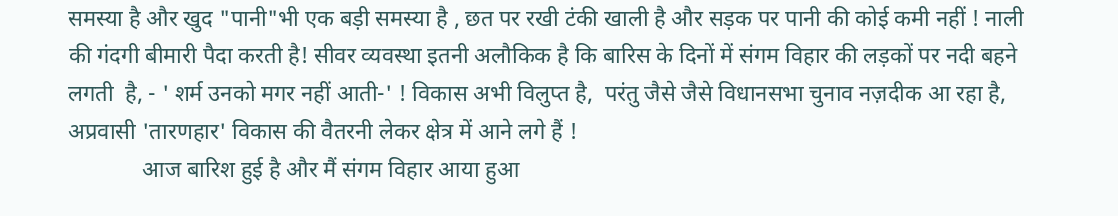समस्या है और खुद "पानी"भी एक बड़ी समस्या है , छत पर रखी टंकी खाली है और सड़क पर पानी की कोई कमी नहीं ! नाली की गंदगी बीमारी पैदा करती है! सीवर व्यवस्था इतनी अलौकिक है कि बारिस के दिनों में संगम विहार की लड़कों पर नदी बहने लगती  है, - ' शर्म उनको मगर नहीं आती-' ! विकास अभी विलुप्त है,  परंतु जैसे जैसे विधानसभा चुनाव नज़दीक आ रहा है, अप्रवासी 'तारणहार' विकास की वैतरनी लेकर क्षेत्र में आने लगे हैं !
             आज बारिश हुई है और मैं संगम विहार आया हुआ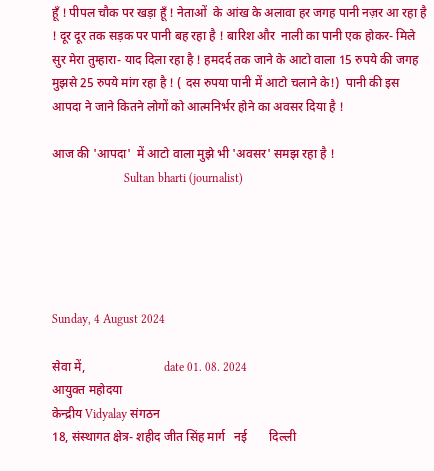हूँ ! पीपल चौक पर खड़ा हूँ ! नेताओं  के आंख के अलावा हर जगह पानी नज़र आ रहा है ! दूर दूर तक सड़क पर पानी बह रहा है ! बारिश और  नाली का पानी एक होकर- मिले सुर मेरा तुम्हारा- याद दिला रहा है ! हमदर्द तक जाने के आटो वाला 15 रुपये की जगह मुझसे 25 रुपये मांग रहा है ! ( दस रुपया पानी में आटो चलाने के!)  पानी की इस आपदा ने जाने कितने लोगों को आत्मनिर्भर होने का अवसर दिया है !

आज की 'आपदा'  में आटो वाला मुझे भी 'अवसर' समझ रहा है !
                        Sultan bharti (journalist)





Sunday, 4 August 2024

सेवा में,                         date 01. 08. 2024
आयुक्त महोदया
केन्द्रीय Vidyalay संगठन
18, संस्थागत क्षेत्र- शहीद जीत सिंह मार्ग   नई       दिल्ली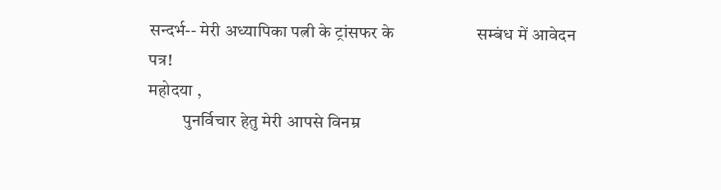सन्दर्भ-- मेरी अध्यापिका पत्नी के ट्रांसफर के                    सम्बंध में आवेदन पत्र!
महोदया ,
          पुनर्विचार हेतु मेरी आपसे विनम्र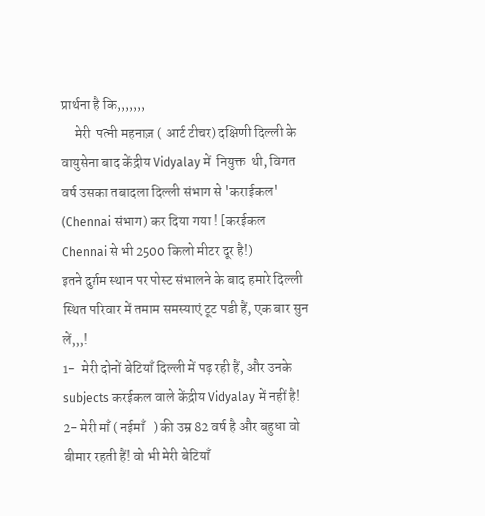प्रार्थना है कि,,,,,,,
     मेरी  पत्नी महनाज़ ( आर्ट टीचर) दक्षिणी दिल्ली के वायुसेना बाद केंद्रीय Vidyalay में  नियुक्त  थी, विगत वर्ष उसका तबादला दिल्ली संभाग से 'कराईकल' (Chennai संभाग) कर दिया गया ! [करईकल Chennai से भी 2500 किलो मीटर दूर है!)
इतने दुर्ग़म स्थान पर पोस्ट संभालने के बाद हमारे दिल्ली स्थित परिवार में तमाम समस्याएं टूट पडी हैं, एक बार सुन लें,,,!
1-  मेरी दोनों बेटियाँ दिल्ली में पढ़ रही हैं, और उनके subjects करईकल वाले केंद्रीय Vidyalay में नहीं है!
2- मेरी माँ ( नईमाँ   ) की उम्र 82 वर्ष है और बहुधा वो बीमार रहती हैं! वो भी मेरी बेटियाँ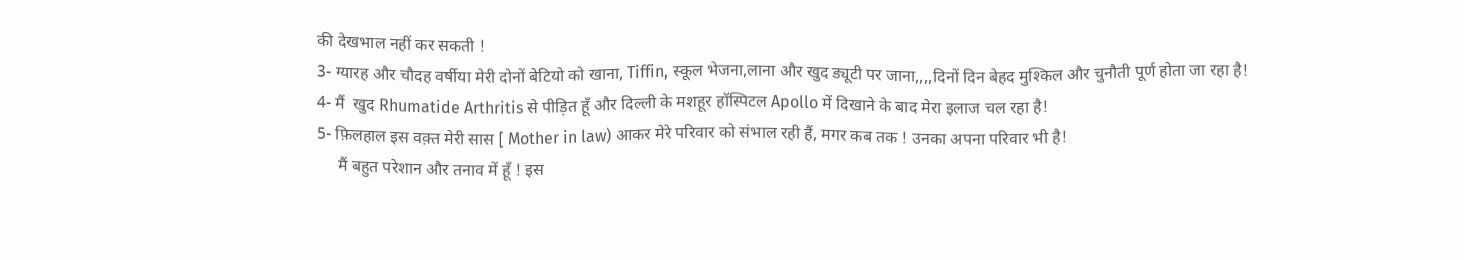की देखभाल नहीं कर सकती !
3- ग्यारह और चौदह वर्षीया मेरी दोनों बेटियो को खाना, Tiffin, स्कूल भेजना,लाना और खुद ड्यूटी पर जाना,,,,दिनों दिन बेहद मुश्किल और चुनौती पूर्ण होता जा रहा है!
4- मैं  खुद Rhumatide Arthritis से पीड़ित हूँ और दिल्ली के मशहूर हॉस्पिटल Apollo में दिखाने के बाद मेरा इलाज चल रहा है!
5- फ़िलहाल इस वक़्त मेरी सास [ Mother in law) आकर मेरे परिवार को संभाल रही हैं, मगर कब तक ! उनका अपना परिवार भी है!
     मैं बहुत परेशान और तनाव में हूँ ! इस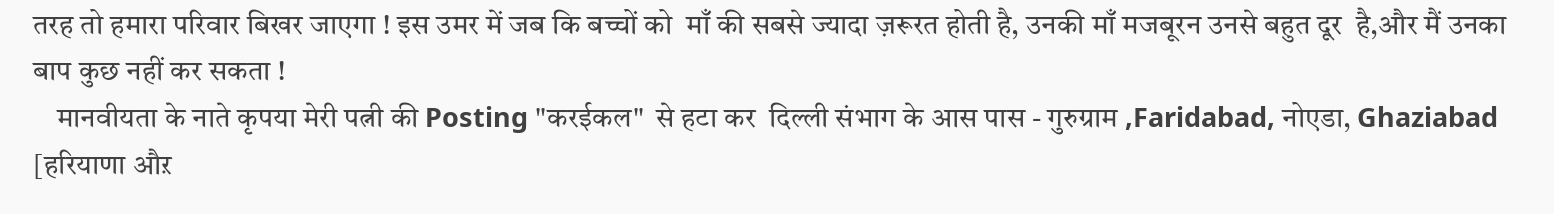तरह तो हमारा परिवार बिखर जाएगा ! इस उमर में जब कि बच्चों को  माँ की सबसे ज्यादा ज़रूरत होती है, उनकी माँ मजबूरन उनसे बहुत दूर  है,और मैं उनका बाप कुछ नहीं कर सकता !
    मानवीयता के नाते कृपया मेरी पत्नी की Posting "करईकल"  से हटा कर  दिल्ली संभाग के आस पास - गुरुग्राम ,Faridabad, नोएडा, Ghaziabad [हरियाणा औऱ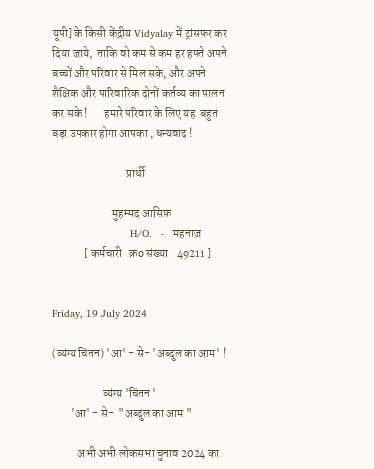यूपी] के किसी केंद्रीय Vidyalay में ट्रांसफर कर दिया जाये,  ताकि वो कम से कम हर हफ्ते अपने बच्चों और परिवार से मिल सके, और अपने शैक्षिक और पारिवारिक दोनों कर्तव्य का पालन कर सके !       हमारे परिवार के लिए यह  बहुत बड़ा उपकार होगा आपका , धन्यवाद !

                                प्रार्थी

                          मुहम्मद आसिफ़
                          H/O.   -   महनाज़
              [ कर्मचारी   क्रo संख्या    49211 ]


Friday, 19 July 2024

(व्यंग्य चिंतन) 'आ' - से- 'अब्दुल का आम' !

                      व्यंग्य 'चिंतन '
        'आ' - से-  "अब्दुल का आम "

           अभी अभी लोकसभा चुनाव 2024 का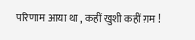परिणाम आया था , कहीं खुशी कहीं ग़म !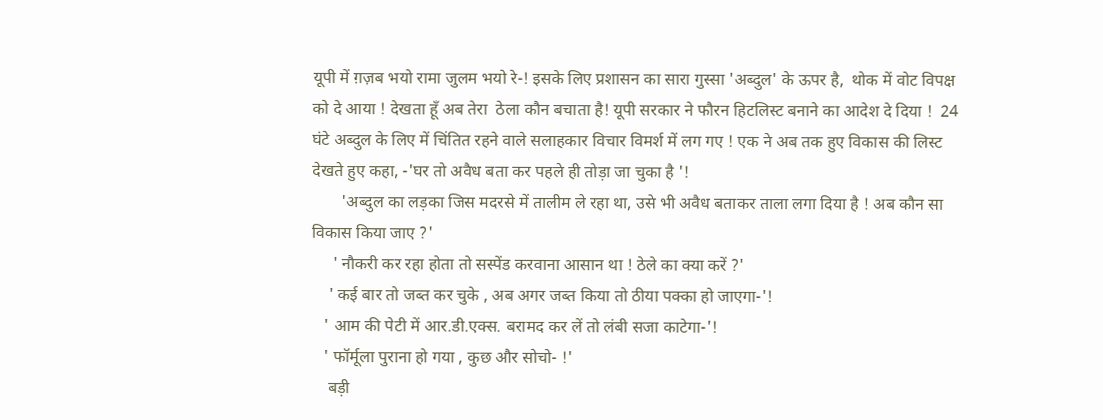यूपी में ग़ज़ब भयो रामा जुलम भयो रे-! इसके लिए प्रशासन का सारा गुस्सा 'अब्दुल' के ऊपर है,  थोक में वोट विपक्ष को दे आया ! देखता हूँ अब तेरा  ठेला कौन बचाता है! यूपी सरकार ने फौरन हिटलिस्ट बनाने का आदेश दे दिया !  24 घंटे अब्दुल के लिए में चिंतित रहने वाले सलाहकार विचार विमर्श में लग गए ! एक ने अब तक हुए विकास की लिस्ट देखते हुए कहा, -'घर तो अवैध बता कर पहले ही तोड़ा जा चुका है '!
       'अब्दुल का लड़का जिस मदरसे में तालीम ले रहा था, उसे भी अवैध बताकर ताला लगा दिया है ! अब कौन सा विकास किया जाए ?'
     ' नौकरी कर रहा होता तो सस्पेंड करवाना आसान था ! ठेले का क्या करें ?'
    ' कई बार तो जब्त कर चुके , अब अगर जब्त किया तो ठीया पक्का हो जाएगा-'!
   ' आम की पेटी में आर.डी.एक्स. बरामद कर लें तो लंबी सजा काटेगा-'!
   ' फॉर्मूला पुराना हो गया , कुछ और सोचो- !'
    बड़ी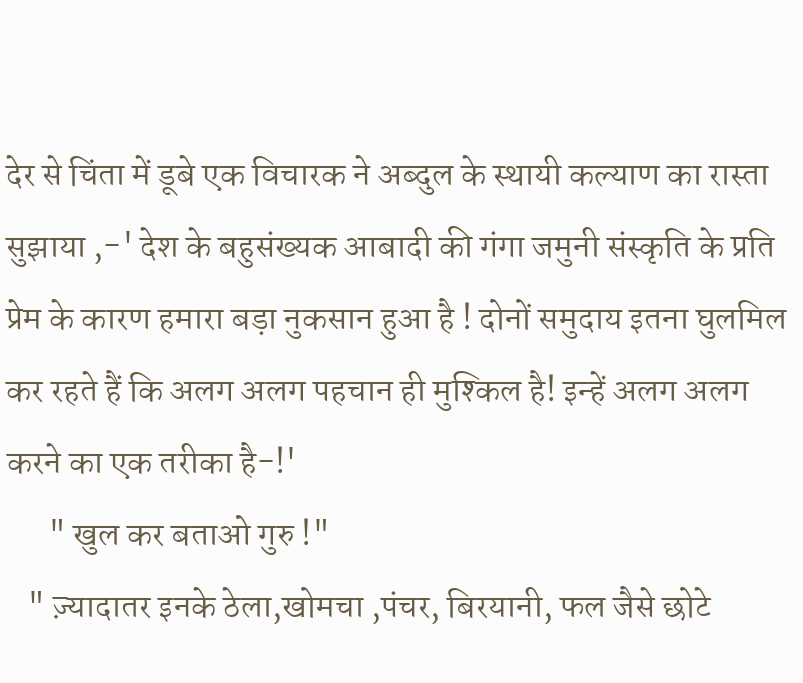देर से चिंता में डूबे एक विचारक ने अब्दुल के स्थायी कल्याण का रास्ता सुझाया ,-' देश के बहुसंख्यक आबादी की गंगा जमुनी संस्कृति के प्रति प्रेम के कारण हमारा बड़ा नुकसान हुआ है ! दोनों समुदाय इतना घुलमिल कर रहते हैं कि अलग अलग पहचान ही मुश्किल है! इन्हें अलग अलग करने का एक तरीका है-!'
      " खुल कर बताओ गुरु !"
   " ज़्यादातर इनके ठेला,खोमचा ,पंचर, बिरयानी, फल जैसे छोटे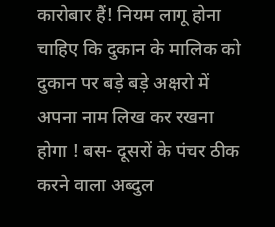कारोबार हैं! नियम लागू होना चाहिए कि दुकान के मालिक को दुकान पर बड़े बड़े अक्षरो में अपना नाम लिख कर रखना होगा ! बस- दूसरों के पंचर ठीक करने वाला अब्दुल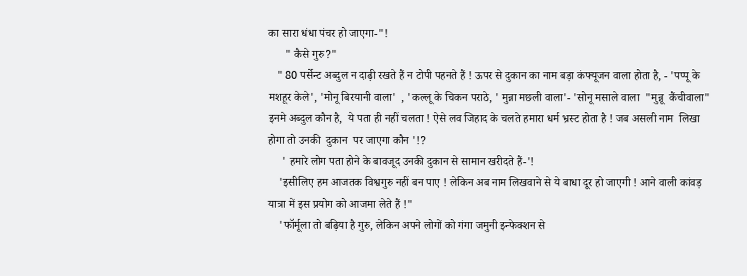का सारा धंधा पंचर हो जाएगा-"!
      " कैसे गुरु?"
   " 80 पर्सेन्ट अब्दुल न दाढ़ी रखते हैं न टोपी पहनते हैं ! ऊपर से दुकान का नाम बड़ा कंफ्यूजन वाला होता है, - 'पप्पू के मशहूर केले', 'मोनू बिरयानी वाला'  , 'कल्लू के चिकन पराठे, ' मुन्ना मछली वाला'- 'सोनू मसाले वाला  "मुन्नू  कैंचीवाला" इनमे अब्दुल कौन है,  ये पता ही नहीं चलता ! ऐसे लव जिहाद के चलते हमारा धर्म भ्रस्ट होता है ! जब असली नाम  लिखा होगा तो उनकी  दुकान  पर जाएगा कौन '!?
     ' हमारे लोग पता होने के बावजूद उनकी दुकान से सामान खरीदते हैं-'!
    'इसीलिए हम आजतक विश्वगुरु नहीं बन पाए ! लेकिन अब नाम लिखवाने से ये बाधा दूर हो जाएगी ! आने वाली कांवड़ यात्रा में इस प्रयोग को आजमा लेते हैं !"
    'फॉर्मूला तो बढ़िया है गुरु, लेकिन अपने लोगों को गंगा जमुनी इन्फेक्शन से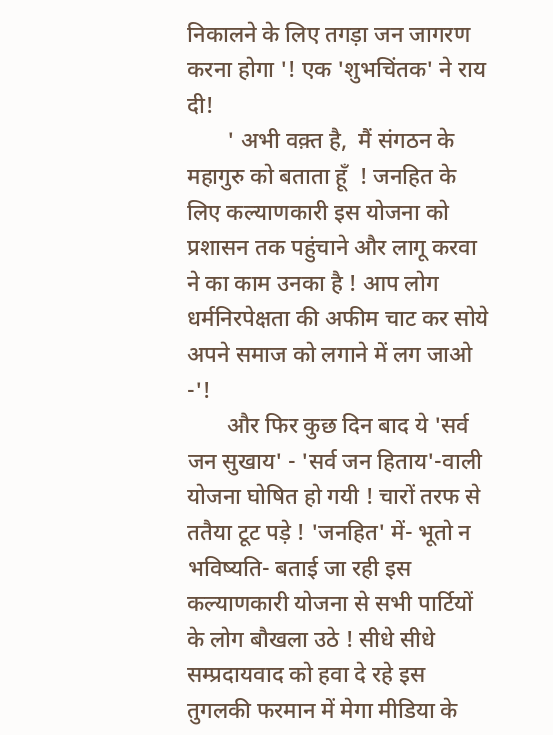निकालने के लिए तगड़ा जन जागरण करना होगा '! एक 'शुभचिंतक' ने राय दी!
       ' अभी वक़्त है,  मैं संगठन के महागुरु को बताता हूँ  ! जनहित के लिए कल्याणकारी इस योजना को प्रशासन तक पहुंचाने और लागू करवा ने का काम उनका है ! आप लोग धर्मनिरपेक्षता की अफीम चाट कर सोये अपने समाज को लगाने में लग जाओ -'!
       और फिर कुछ दिन बाद ये 'सर्व जन सुखाय' - 'सर्व जन हिताय'-वाली योजना घोषित हो गयी ! चारों तरफ से ततैया टूट पड़े ! 'जनहित' में- भूतो न भविष्यति- बताई जा रही इस कल्याणकारी योजना से सभी पार्टियों के लोग बौखला उठे ! सीधे सीधे सम्प्रदायवाद को हवा दे रहे इस तुगलकी फरमान में मेगा मीडिया के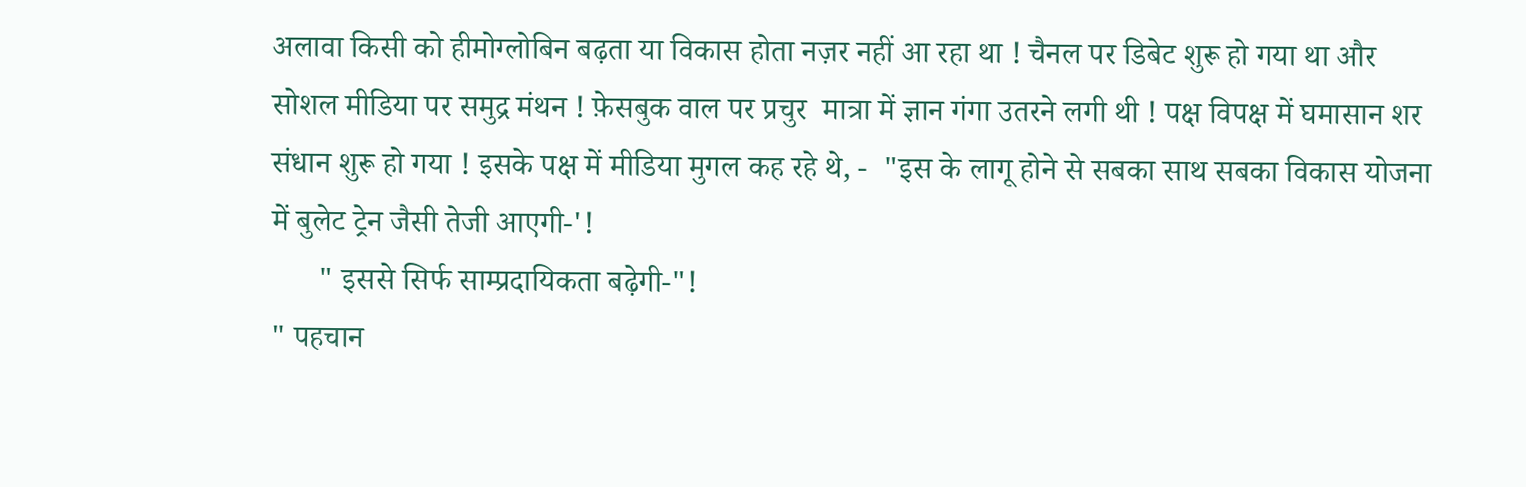अलावा किसी को हीमोग्लोबिन बढ़ता या विकास होता नज़र नहीं आ रहा था ! चैनल पर डिबेट शुरू हो गया था और सोशल मीडिया पर समुद्र मंथन ! फ़ेसबुक वाल पर प्रचुर  मात्रा में ज्ञान गंगा उतरने लगी थी ! पक्ष विपक्ष में घमासान शर संधान शुरू हो गया ! इसके पक्ष में मीडिया मुगल कह रहे थे, -  "इस के लागू होने से सबका साथ सबका विकास योजना में बुलेट ट्रेन जैसी तेजी आएगी-'!
      " इससे सिर्फ साम्प्रदायिकता बढ़ेगी-"!
" पहचान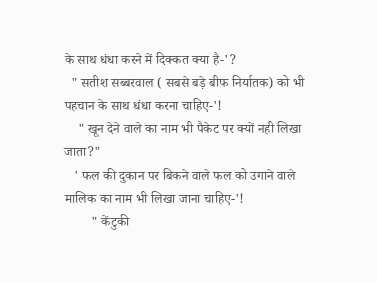के साथ धंधा करने में दिक्कत क्या है-'?
  " सतीश सब्बरवाल ( सबसे बड़े बीफ निर्यातक) को भी पहचान के साथ धंधा करना चाहिए-'!
    " खून देने वाले का नाम भी पैकेट पर क्यों नही लिखा जाता?"
   ' फल की दुकान पर बिकने वाले फल को उगाने वाले मालिक का नाम भी लिखा जाना चाहिए-'!
        " केंटुकी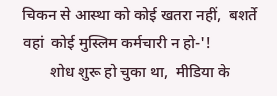चिकन से आस्था को कोई खतरा नहीं,  बशर्ते  वहां  कोई मुस्लिम कर्मचारी न हो-'!
       शोध शुरू हो चुका था,  मीडिया के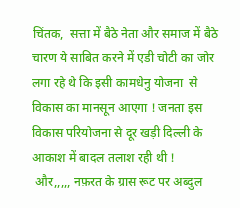चिंतक,  सत्ता में बैठे नेता और समाज में बैठे चारण ये साबित करने में एडी चोटी का जोर लगा रहे थे कि इसी कामधेनु योजना  से विकास का मानसून आएगा ! जनता इस विकास परियोजना से दूर खड़ी दिल्ली के आकाश में बादल तलाश रही थी !
 और,,,,, नफ़रत के ग्रास रूट पर अब्दुल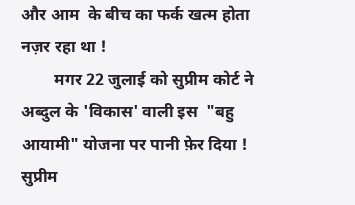और आम  के बीच का फर्क खत्म होता नज़र रहा था !
        मगर 22 जुलाई को सुप्रीम कोर्ट ने अब्दुल के 'विकास' वाली इस  "बहु आयामी" योजना पर पानी फ़ेर दिया ! सुप्रीम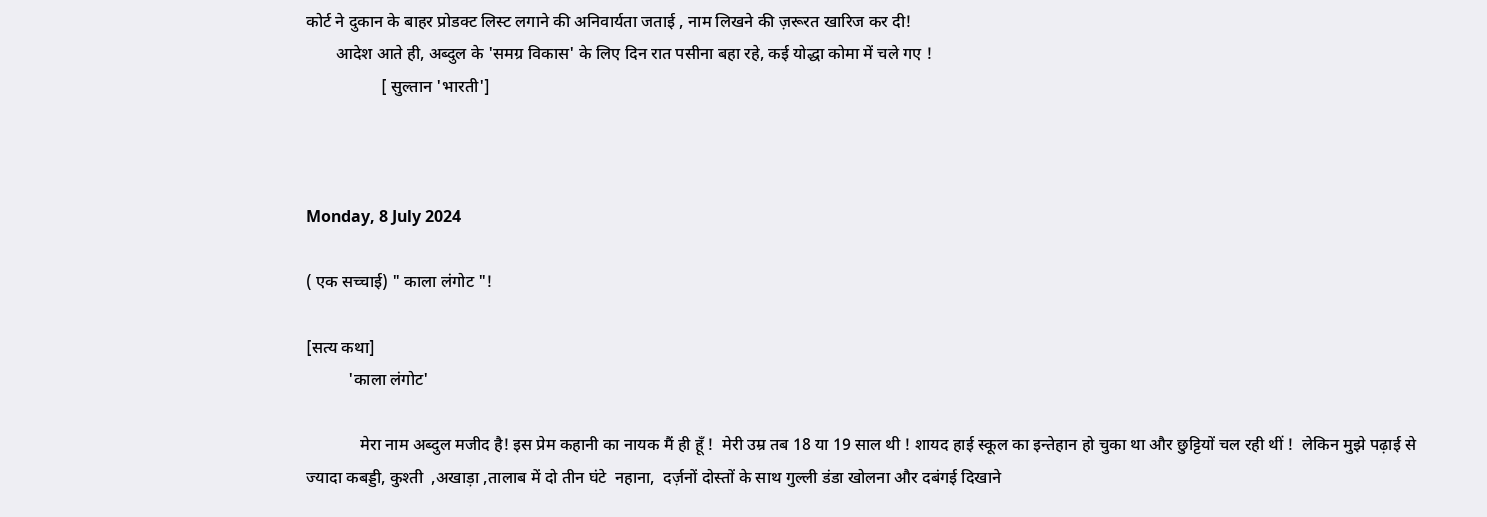कोर्ट ने दुकान के बाहर प्रोडक्ट लिस्ट लगाने की अनिवार्यता जताई , नाम लिखने की ज़रूरत खारिज कर दी!
       आदेश आते ही, अब्दुल के 'समग्र विकास' के लिए दिन रात पसीना बहा रहे, कई योद्धा कोमा में चले गए !
                  [ सुल्तान 'भारती']



Monday, 8 July 2024

( एक सच्चाई) " काला लंगोट "!

[सत्य कथा]
          'काला लंगोट'

             मेरा नाम अब्दुल मजीद है! इस प्रेम कहानी का नायक मैं ही हूँ !  मेरी उम्र तब 18 या 19 साल थी ! शायद हाई स्कूल का इन्तेहान हो चुका था और छुट्टियों चल रही थीं !  लेकिन मुझे पढ़ाई से ज्यादा कबड्डी, कुश्ती  ,अखाड़ा ,तालाब में दो तीन घंटे  नहाना,  दर्ज़नों दोस्तों के साथ गुल्ली डंडा खोलना और दबंगई दिखाने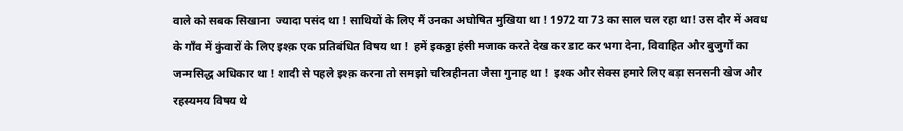वाले को सबक सिखाना  ज्यादा पसंद था ! साथियों के लिए मैं उनका अघोषित मुखिया था ! 1972 या 73 का साल चल रहा था! उस दौर में अवध के गाँव में कुंवारों के लिए इश्क़ एक प्रतिबंधित विषय था !  हमें इकठ्ठा हंसी मजाक करते देख कर डाट कर भगा देना, विवाहित और बुजुर्गों का जन्मसिद्ध अधिकार था ! शादी से पहले इश्क़ करना तो समझो चरित्रहीनता जैसा गुनाह था !  इश्क और सेक्स हमारे लिए बड़ा सनसनी खेज और रहस्यमय विषय थे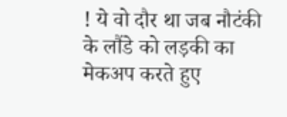! ये वो दौर था जब नौटंकी के लौंडे को लड़की का मेकअप करते हुए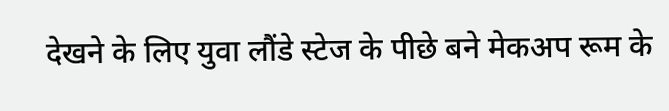देखने के लिए युवा लौंडे स्टेज के पीछे बने मेकअप रूम के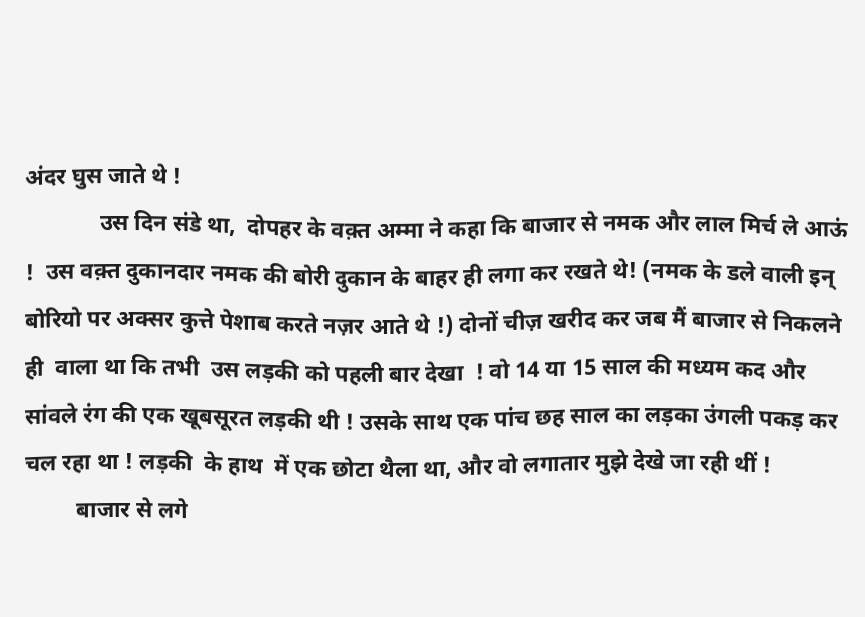अंदर घुस जाते थे !
             उस दिन संडे था,  दोपहर के वक़्त अम्मा ने कहा कि बाजार से नमक और लाल मिर्च ले आऊं !  उस वक़्त दुकानदार नमक की बोरी दुकान के बाहर ही लगा कर रखते थे! (नमक के डले वाली इन् बोरियो पर अक्सर कुत्ते पेशाब करते नज़र आते थे !) दोनों चीज़ खरीद कर जब मैं बाजार से निकलने  ही  वाला था कि तभी  उस लड़की को पहली बार देखा  ! वो 14 या 15 साल की मध्यम कद और सांवले रंग की एक खूबसूरत लड़की थी ! उसके साथ एक पांच छह साल का लड़का उंगली पकड़ कर चल रहा था ! लड़की  के हाथ  में एक छोटा थैला था, और वो लगातार मुझे देखे जा रही थीं !
         बाजार से लगे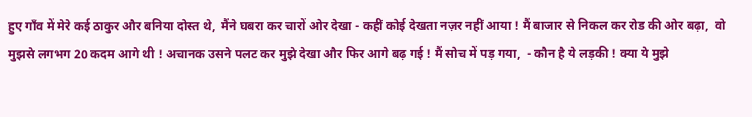हुए गाँव में मेरे कई ठाकुर और बनिया दोस्त थे,  मैंने घबरा कर चारों ओर देखा - कहीं कोई देखता नज़र नहीं आया ! मैं बाजार से निकल कर रोड की ओर बढ़ा,  वो  मुझसे लगभग 20 कदम आगे थी ! अचानक उसने पलट कर मुझे देखा और फिर आगे बढ़ गई ! मैं सोच में पड़ गया,  - कौन है ये लड़की ! क्या ये मुझे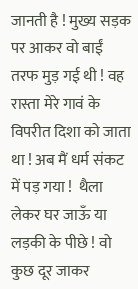जानती है ! मुख्य सड़क पर आकर वो बाईं तरफ मुड़ गई थी ! वह रास्ता मेरे गावं के विपरीत दिशा को जाता था ! अब मैं धर्म संकट में पड़ गया !  थैला लेकर घर जाऊँ या लड़की के पीछे ! वो कुछ दूर जाकर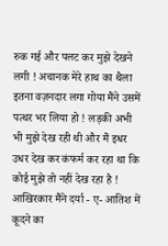रुक गई और पलट कर मुझे देखने लगी ! अचानक मेरे हाथ का थैला इतना वज़नदार लगा गोया मैंने उसमें पत्थर भर लिया हो ! लड़की अभी भी मुझे देख रही थी और मैं इधर उधर देख कर कंफर्म कर रहा था कि कोई मुझे तो नहीं देख रहा है ! आखिरकार मैंने दर्या - ए- आतिश में कूदने का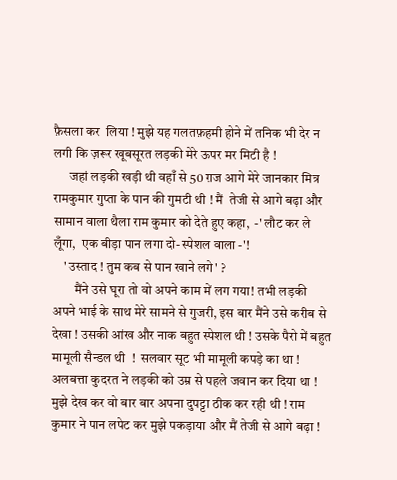फ़ैसला कर  लिया ! मुझे यह गलतफ़हमी होने में तनिक भी देर न लगी कि ज़रूर खूबसूरत लड़की मेरे ऊपर मर मिटी है !
      जहां लड़की खड़ी थी वहाँ से 50 ग़ज आगे मेरे जानकार मित्र रामकुमार गुप्ता के पान की गुमटी थी ! मैं  तेजी से आगे बढ़ा और सामान वाला थैला राम कुमार को देते हुए कहा,  -' लौट कर ले लूँगा,  एक बीड़ा पान लगा दो- स्पेशल वाला -'!
    ' उस्ताद ! तुम कब से पान खाने लगे' ?
        मैंने उसे घूरा तो वो अपने काम में लग गया! तभी लड़की अपने भाई के साथ मेरे सामने से गुजरी, इस बार मैंने उसे करीब से देखा ! उसकी आंख और नाक बहुत स्पेशल थी ! उसके पैरो में बहुत मामूली सैन्डल थी  !  सलवार सूट भी मामूली कपड़े का था ! अलबत्ता कुदरत ने लड़की को उम्र से पहले जवान कर दिया था ! मुझे देख कर वो बार बार अपना दुपट्टा ठीक कर रही थी ! राम कुमार ने पान लपेट कर मुझे पकड़ाया और मैं तेजी से आगे बढ़ा !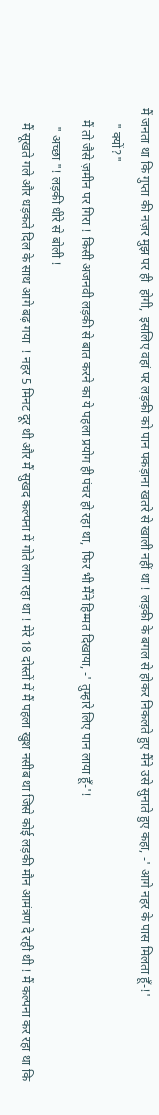मैं जनता था कि गुप्ता की नज़र मुझ पर ही  होगी,  इसलिए वहां पर लड़की को पान पकड़ाना खतरे से खाली नहीं था ! लड़की के बगल से होकर निकलते हुए मैंने उसे सुनाते हुए कहा, -' आगे नहर के पास मिलता हूँ-!'
     " क्यों?"
    मैं तो जैसे ज़मीन पर गिरा ! किसी अजनवी लड़की से बात करने का ये पहला प्रयोग ही पंचर हो रहा था,  फिर भी मैंने हिम्मत दिखाया, -' तुम्हारे लिए पान लाया हूँ-'!
      " अच्छा "! लड़की धीरे से बोली !
     मैं सूखते गले और धड़कते दिल के साथ आगे बढ़ गया  ! नहर 5 मिनट दूर थी और मैं सुखद कल्पना में गोते लगा रहा था ! मेरे 18 दोस्तों में मैं पहला खुश नसीब था जिसे कोई लड़की मौन आमंत्रण दे रही थी ! मैं कल्पना कर रहा था कि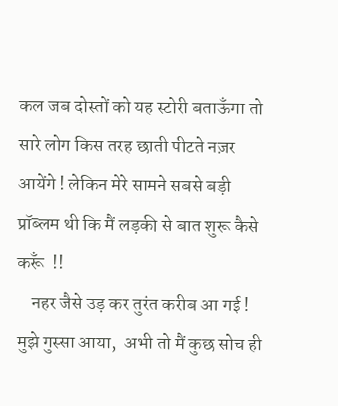कल जब दोस्तों को यह स्टोरी बताऊँगा तो सारे लोग किस तरह छाती पीटते नज़र आयेंगे ! लेकिन मेरे सामने सबसे बड़ी प्रॉब्लम थी कि मैं लड़की से बात शुरू कैसे करूँ  !!
    नहर जैसे उड़ कर तुरंत करीब आ गई ! मुझे गुस्सा आया,  अभी तो मैं कुछ सोच ही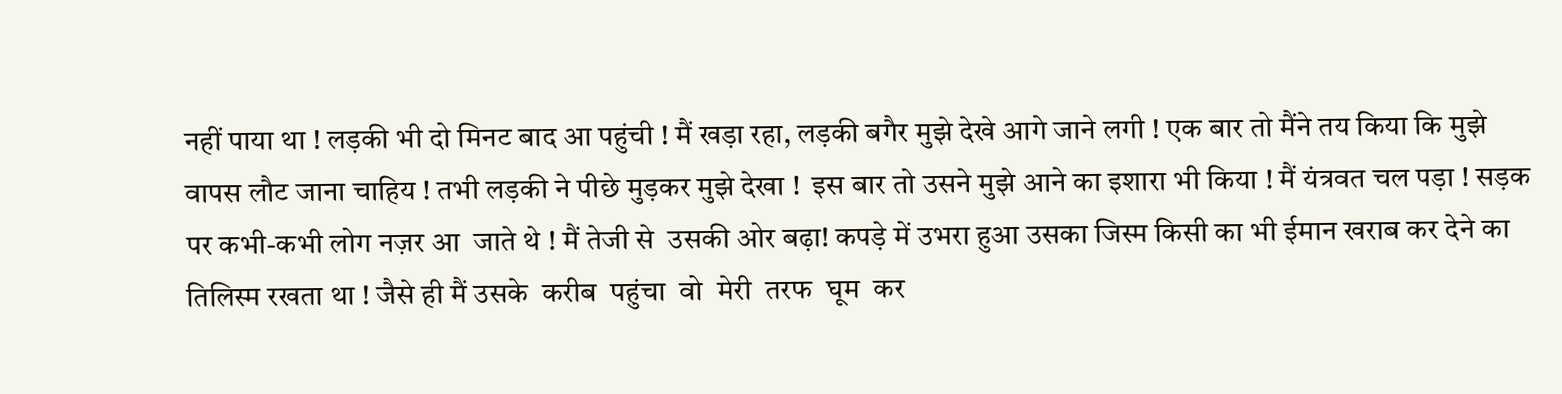नहीं पाया था ! लड़की भी दो मिनट बाद आ पहुंची ! मैं खड़ा रहा, लड़की बगैर मुझे देखे आगे जाने लगी ! एक बार तो मैंने तय किया कि मुझे वापस लौट जाना चाहिय ! तभी लड़की ने पीछे मुड़कर मुझे देखा !  इस बार तो उसने मुझे आने का इशारा भी किया ! मैं यंत्रवत चल पड़ा ! सड़क पर कभी-कभी लोग नज़र आ  जाते थे ! मैं तेजी से  उसकी ओर बढ़ा! कपड़े में उभरा हुआ उसका जिस्म किसी का भी ईमान खराब कर देने का तिलिस्म रखता था ! जैसे ही मैं उसके  करीब  पहुंचा  वो  मेरी  तरफ  घूम  कर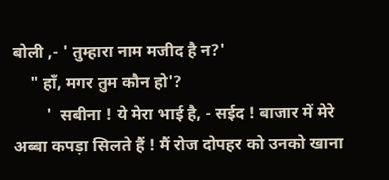बोली ,- ' तुम्हारा नाम मजीद है न?'
    " हाँ, मगर तुम कौन हो'?
        '  सबीना ! ये मेरा भाई है, - सईद ! बाजार में मेरे अब्बा कपड़ा सिलते हैं ! मैं रोज दोपहर को उनको खाना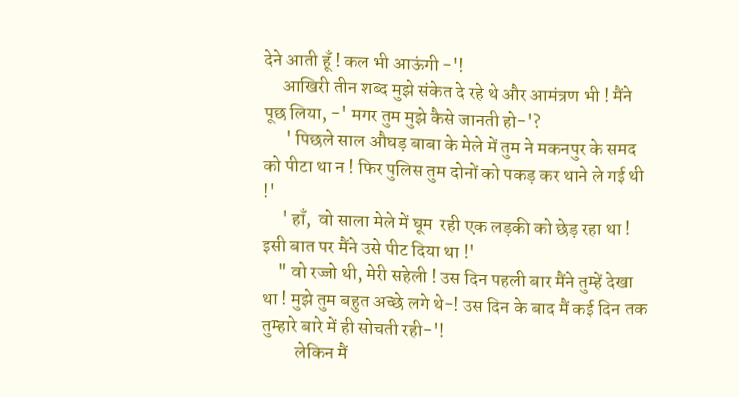देने आती हूँ ! कल भी आऊंगी -'!
     आखिरी तीन शब्द मुझे संकेत दे रहे थे और आमंत्रण भी ! मैंने पूछ लिया, -' मगर तुम मुझे कैसे जानती हो-'?
      ' पिछले साल औघड़ बाबा के मेले में तुम ने मकनपुर के समद को पीटा था न ! फिर पुलिस तुम दोनों को पकड़ कर थाने ले गई थी !'
     ' हाँ,  वो साला मेले में घूम  रही एक लड़की को छेड़ रहा था ! इसी बात पर मैंने उसे पीट दिया था !'
    " वो रज्जो थी, मेरी सहेली ! उस दिन पहली बार मैंने तुम्हें देखा था ! मुझे तुम बहुत अच्छे लगे थे-! उस दिन के बाद मैं कई दिन तक तुम्हारे बारे में ही सोचती रही-'!
         लेकिन मैं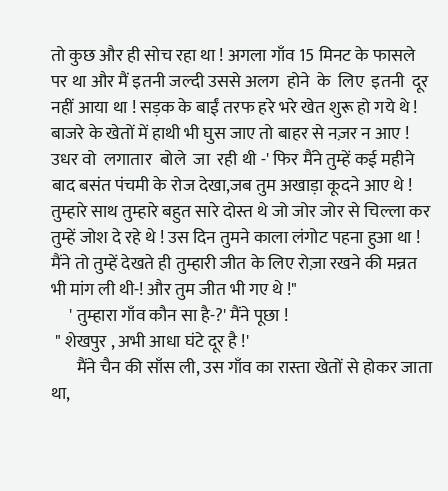तो कुछ और ही सोच रहा था ! अगला गाँव 15 मिनट के फासले पर था और मैं इतनी जल्दी उससे अलग  होने  के  लिए  इतनी  दूर नहीं आया था ! सड़क के बाईं तरफ हरे भरे खेत शुरू हो गये थे ! बाजरे के खेतों में हाथी भी घुस जाए तो बाहर से नज़र न आए ! उधर वो  लगातार  बोले  जा  रही थी -' फिर मैंने तुम्हें कई महीने बाद बसंत पंचमी के रोज देखा,जब तुम अखाड़ा कूदने आए थे ! तुम्हारे साथ तुम्हारे बहुत सारे दोस्त थे जो जोर जोर से चिल्ला कर तुम्हें जोश दे रहे थे ! उस दिन तुमने काला लंगोट पहना हुआ था ! मैंने तो तुम्हें देखते ही तुम्हारी जीत के लिए रोज़ा रखने की मन्नत भी मांग ली थी-! और तुम जीत भी गए थे !"
     ' तुम्हारा गाँव कौन सा है-?' मैंने पूछा !
 " शेखपुर , अभी आधा घंटे दूर है !'
       मैंने चैन की साँस ली, उस गाँव का रास्ता खेतों से होकर जाता था,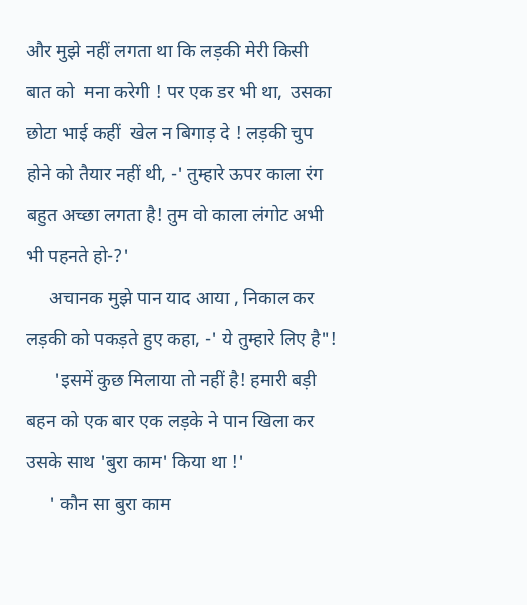और मुझे नहीं लगता था कि लड़की मेरी किसी बात को  मना करेगी ! पर एक डर भी था,  उसका छोटा भाई कहीं  खेल न बिगाड़ दे ! लड़की चुप होने को तैयार नहीं थी, -' तुम्हारे ऊपर काला रंग बहुत अच्छा लगता है! तुम वो काला लंगोट अभी भी पहनते हो-?'
     अचानक मुझे पान याद आया , निकाल कर लड़की को पकड़ते हुए कहा, -' ये तुम्हारे लिए है"!
      'इसमें कुछ मिलाया तो नहीं है! हमारी बड़ी बहन को एक बार एक लड़के ने पान खिला कर उसके साथ 'बुरा काम' किया था !'
     ' कौन सा बुरा काम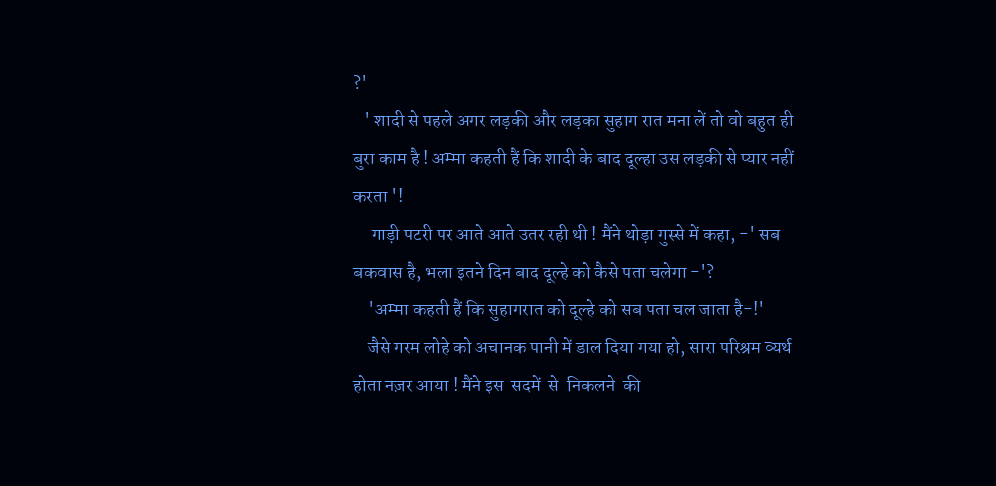?'
   ' शादी से पहले अगर लड़की और लड़का सुहाग रात मना लें तो वो बहुत ही बुरा काम है ! अम्मा कहती हैं कि शादी के बाद दूल्हा उस लड़की से प्यार नहीं करता '!
     गाड़ी पटरी पर आते आते उतर रही थी ! मैंने थोड़ा गुस्से में कहा, -' सब बकवास है, भला इतने दिन बाद दूल्हे को कैसे पता चलेगा -'?
    'अम्मा कहती हैं कि सुहागरात को दूल्हे को सब पता चल जाता है-!'
    जैसे गरम लोहे को अचानक पानी में डाल दिया गया हो, सारा परिश्रम व्यर्थ होता नज़र आया ! मैंने इस  सदमें  से  निकलने  की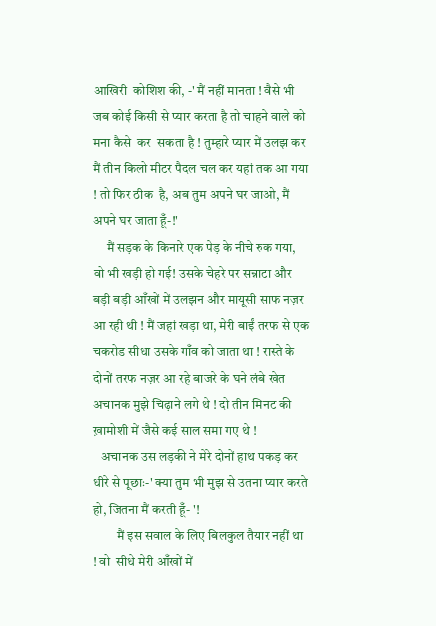आखिरी  कोशिश की, -' मैं नहीं मानता ! वैसे भी जब कोई किसी से प्यार करता है तो चाहने वाले को मना कैसे  कर  सकता है ! तुम्हारे प्यार में उलझ कर मैं तीन किलो मीटर पैदल चल कर यहां तक आ गया ! तो फिर ठीक  है, अब तुम अपने घर जाओ, मैं अपने घर जाता हूँ-!'
     मैं सड़क के किनारे एक पेड़ के नीचे रुक गया,  वो भी खड़ी हो गई! उसके चेहरे पर सन्नाटा और बड़ी बड़ी आँखों में उलझन और मायूसी साफ नज़र आ रही थी ! मैं जहां खड़ा था, मेरी बाईं तरफ से एक चकरोड सीधा उसके गाँव को जाता था ! रास्ते के दोनों तरफ नज़र आ रहे बाजरे के घने लंबे खेत अचानक मुझे चिढ़ाने लगे थे ! दो तीन मिनट की ख़ामोशी में जैसे कई साल समा गए थे !
   अचानक उस लड़की ने मेरे दोनों हाथ पकड़ कर धीरे से पूछाः-' क्या तुम भी मुझ से उतना प्यार करते हो, जितना मैं करती हूँ- '!
         मैं इस सवाल के लिए बिलकुल तैयार नहीं था ! वो  सीधे मेरी आँखों में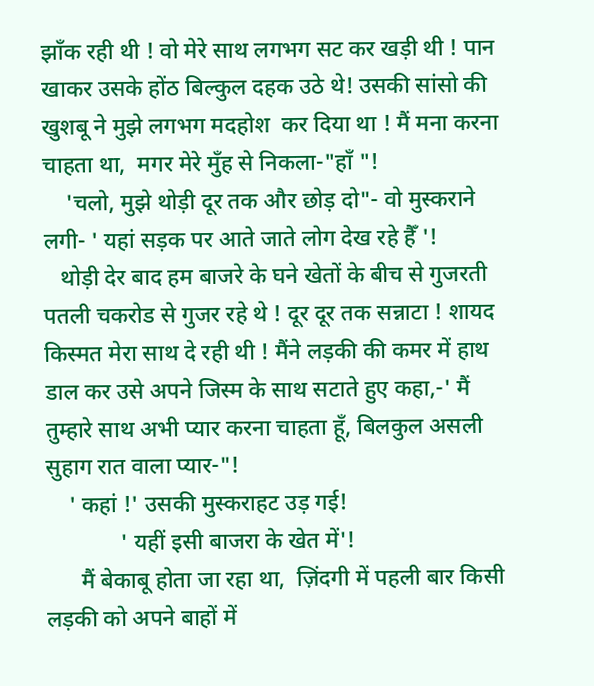झाँक रही थी ! वो मेरे साथ लगभग सट कर खड़ी थी ! पान खाकर उसके होंठ बिल्कुल दहक उठे थे! उसकी सांसो की खुशबू ने मुझे लगभग मदहोश  कर दिया था ! मैं मना करना चाहता था,  मगर मेरे मुँह से निकला-"हाँ "!
    'चलो, मुझे थोड़ी दूर तक और छोड़ दो"- वो मुस्कराने लगी- ' यहां सड़क पर आते जाते लोग देख रहे हैँ '!
   थोड़ी देर बाद हम बाजरे के घने खेतों के बीच से गुजरती पतली चकरोड से गुजर रहे थे ! दूर दूर तक सन्नाटा ! शायद  किस्मत मेरा साथ दे रही थी ! मैंने लड़की की कमर में हाथ डाल कर उसे अपने जिस्म के साथ सटाते हुए कहा,-' मैं तुम्हारे साथ अभी प्यार करना चाहता हूँ, बिलकुल असली सुहाग रात वाला प्यार-"!
    ' कहां !' उसकी मुस्कराहट उड़ गई!
             ' यहीं इसी बाजरा के खेत में'!
      मैं बेकाबू होता जा रहा था,  ज़िंदगी में पहली बार किसी लड़की को अपने बाहों में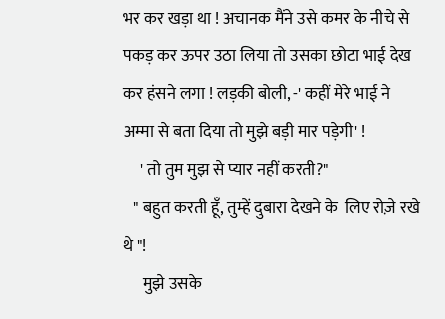भर कर खड़ा था ! अचानक मैंने उसे कमर के नीचे से पकड़ कर ऊपर उठा लिया तो उसका छोटा भाई देख कर हंसने लगा ! लड़की बोली, -' कहीं मेरे भाई ने अम्मा से बता दिया तो मुझे बड़ी मार पड़ेगी' !
     ' तो तुम मुझ से प्यार नहीं करती?"
   " बहुत करती हूँ, तुम्हें दुबारा देखने के  लिए रोज़े रखे थे "!
      मुझे उसके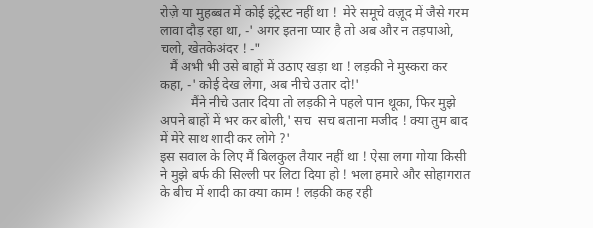रोज़े या मुहब्बत में कोई इंट्रेस्ट नहीं था !  मेरे समूचे वज़ूद में जैसे गरम लावा दौड़ रहा था, -' अगर इतना प्यार है तो अब और न तड़पाओ, चलो, खेतकेअंदर ! -"
   मैं अभी भी उसे बाहों में उठाए खड़ा था ! लड़की ने मुस्करा कर कहा, -' कोई देख लेगा, अब नीचे उतार दो!'
         मैंने नीचे उतार दिया तो लड़की ने पहले पान थूका, फिर मुझे अपने बाहों में भर कर बोली,' सच  सच बताना मजीद ! क्या तुम बाद में मेरे साथ शादी कर लोगे ?'
इस सवाल के लिए मैं बिलकुल तैयार नहीं था ! ऐसा लगा गोया किसी ने मुझे बर्फ की सिल्ली पर लिटा दिया हो ! भला हमारे और सोहागरात के बीच में शादी का क्या काम ! लड़की कह रही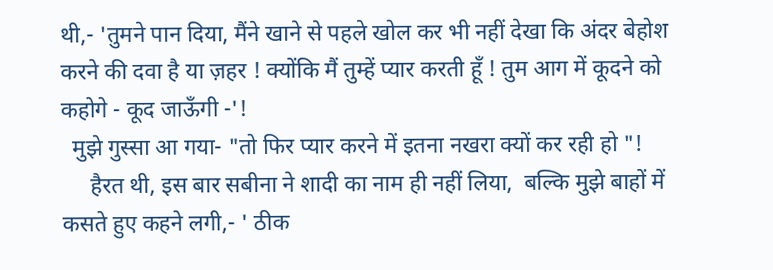थी,- 'तुमने पान दिया, मैंने खाने से पहले खोल कर भी नहीं देखा कि अंदर बेहोश करने की दवा है या ज़हर ! क्योंकि मैं तुम्हें प्यार करती हूँ ! तुम आग में कूदने को  कहोगे - कूद जाऊँगी -'!
  मुझे गुस्सा आ गया- "तो फिर प्यार करने में इतना नखरा क्यों कर रही हो "!
     हैरत थी, इस बार सबीना ने शादी का नाम ही नहीं लिया,  बल्कि मुझे बाहों में कसते हुए कहने लगी,- ' ठीक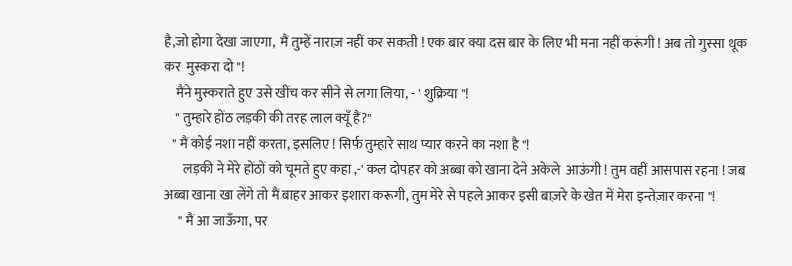है,जो होगा देखा जाएगा,  मैं तुम्हें नाराज़ नहीं कर सकती ! एक बार क्या दस बार के लिए भी मना नहीं करूंगी ! अब तो गुस्सा थूक कर  मुस्करा दो "!
    मैंने मुस्कराते हुए उसे खींच कर सीने से लगा लिया, - ' शुक्रिया "!
    " तुम्हारे होंठ लड़की की तरह लाल क्यूँ हैं?"
   " मैं कोई नशा नहीं करता, इसलिए ! सिर्फ तुम्हारे साथ प्यार करने का नशा है "!
       लड़की ने मेरे होंठों को चूमते हुए कहा ,-' कल दोपहर को अब्बा को खाना देने अकेले  आऊंगी ! तुम वहीं आसपास रहना ! जब अब्बा खाना खा लेंगे तो मैं बाहर आकर इशारा करूगी, तुम मेरे से पहले आकर इसी बाज़रे के खेत में मेरा इन्तेज़ार करना "!
     " मैं आ जाऊँगा, पर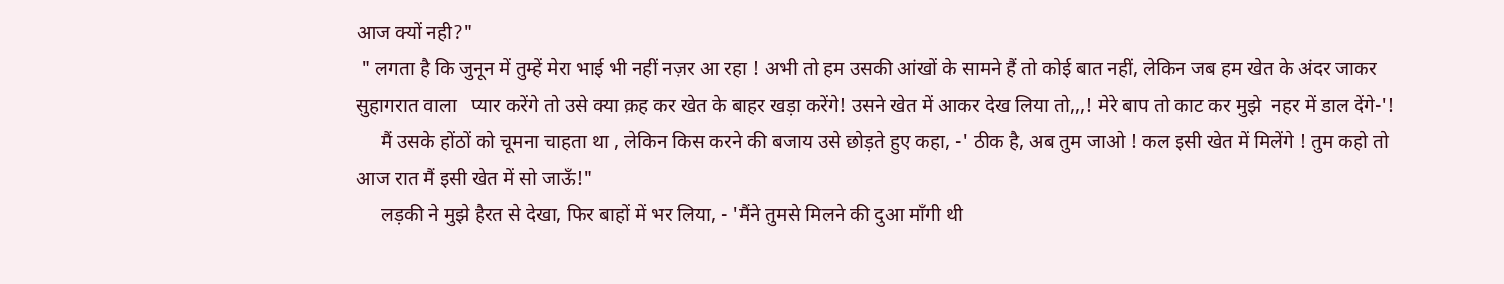आज क्यों नही?"
 " लगता है कि जुनून में तुम्हें मेरा भाई भी नहीं नज़र आ रहा ! अभी तो हम उसकी आंखों के सामने हैं तो कोई बात नहीं, लेकिन जब हम खेत के अंदर जाकर सुहागरात वाला   प्यार करेंगे तो उसे क्या क़ह कर खेत के बाहर खड़ा करेंगे! उसने खेत में आकर देख लिया तो,,,! मेरे बाप तो काट कर मुझे  नहर में डाल देंगे-'!
     मैं उसके होंठों को चूमना चाहता था , लेकिन किस करने की बजाय उसे छोड़ते हुए कहा, -' ठीक है, अब तुम जाओ ! कल इसी खेत में मिलेंगे ! तुम कहो तो आज रात मैं इसी खेत में सो जाऊँ!"
     लड़की ने मुझे हैरत से देखा, फिर बाहों में भर लिया, - 'मैंने तुमसे मिलने की दुआ माँगी थी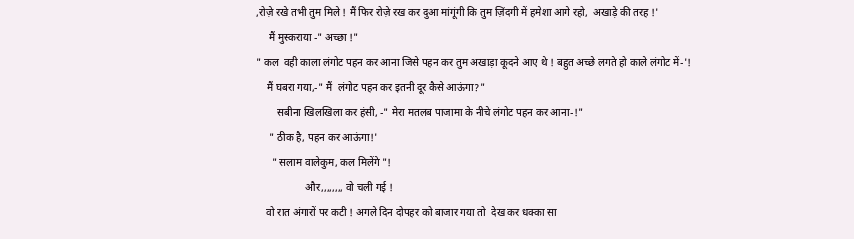,रोज़े रखे तभी तुम मिले ! मैं फिर रोज़े रख कर दुआ मांगूंगी कि तुम ज़िंदगी में हमेशा आगे रहो,  अखाड़े की तरह !'
     मैं मुस्कराया -" अच्छा !"
" कल  वही काला लंगोट पहन कर आना जिसे पहन कर तुम अखाड़ा कूदने आए थे ! बहुत अच्छे लगते हो काले लंगोट में-'!
    मैं घबरा गया,-" मैं  लंगोट पहन कर इतनी दूर कैसे आऊंगा?"
        सबीना खिलखिला कर हंसी, -" मेरा मतलब पाजामा के नीचे लंगोट पहन कर आना-!"
     " ठीक है, पहन कर आऊंगा!'
      " सलाम वालेकुम, कल मिलेंगे "!
                   और,,,,,,,, वो चली गई !
    वो रात अंगारों पर कटी ! अगले दिन दोपहर को बाजार गया तो  देख कर धक्का सा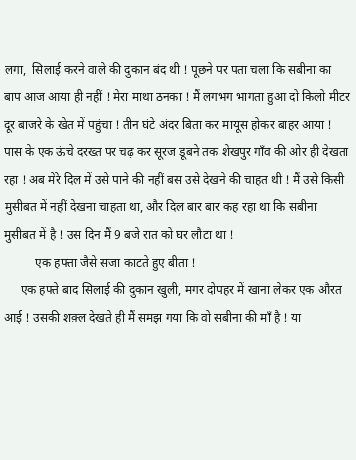लगा,  सिलाई करने वाले की दुकान बंद थी ! पूछने पर पता चला कि सबीना का बाप आज आया ही नहीं ! मेरा माथा ठनका ! मैं लगभग भागता हुआ दो किलो मीटर दूर बाजरे के खेत में पहुंचा ! तीन घंटे अंदर बिता कर मायूस होकर बाहर आया ! पास के एक ऊंचे दरख्त पर चढ़ कर सूरज डूबने तक शेखपुर गाँव की ओर ही देखता रहा ! अब मेरे दिल में उसे पाने की नहीं बस उसे देखने की चाहत थी ! मैं उसे किसी मुसीबत में नहीं देखना चाहता था, और दिल बार बार कह रहा था कि सबीना मुसीबत में है ! उस दिन मैं 9 बजे रात को घर लौटा था !
          एक हफ्ता जैसे सजा काटते हुए बीता !
     एक हफ्ते बाद सिलाई की दुकान खुली, मगर दोपहर में खाना लेकर एक औरत आई ! उसकी शक़्ल देखते ही मैं समझ गया कि वो सबीना की माँ है ! या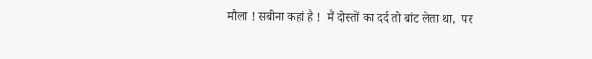मौला ! सबीना कहां है !  मैं दोस्तों का दर्द तो बांट लेता था,  पर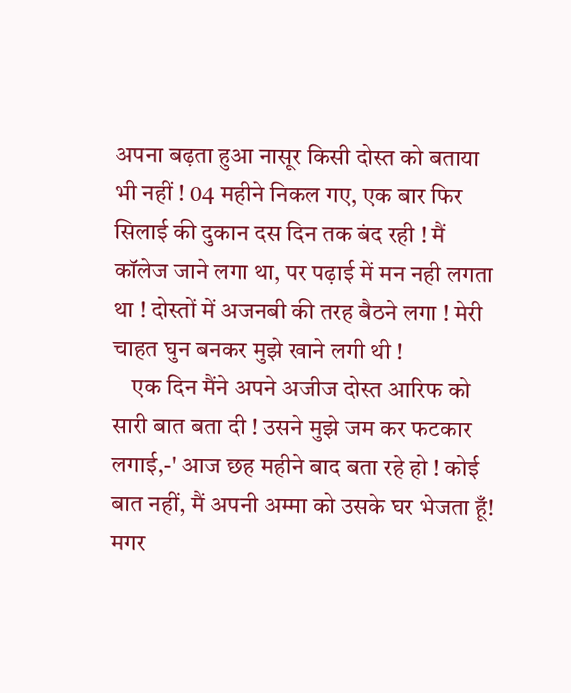अपना बढ़ता हुआ नासूर किसी दोस्त को बताया भी नहीं ! 04 महीने निकल गए, एक बार फिर सिलाई की दुकान दस दिन तक बंद रही ! मैं कॉलेज जाने लगा था, पर पढ़ाई में मन नही लगता था ! दोस्तों में अजनबी की तरह बैठने लगा ! मेरी चाहत घुन बनकर मुझे खाने लगी थी !
    एक दिन मैंने अपने अजीज दोस्त आरिफ को सारी बात बता दी ! उसने मुझे जम कर फटकार लगाई,-' आज छह महीने बाद बता रहे हो ! कोई बात नहीं, मैं अपनी अम्मा को उसके घर भेजता हूँ! मगर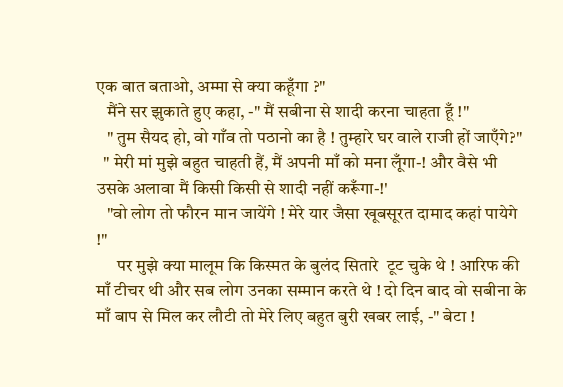एक बात बताओ, अम्मा से क्या कहूँगा ?"
   मैंने सर झुकाते हुए कहा, -" मैं सबीना से शादी करना चाहता हूँ !"
   " तुम सैयद हो, वो गाँव तो पठानो का है ! तुम्हारे घर वाले राजी हों जाएँगे?"
  " मेरी मां मुझे बहुत चाहती हैं, मैं अपनी माँ को मना लूँगा-! और वैसे भी उसके अलावा मैं किसी किसी से शादी नहीं करूँगा-!'
   "वो लोग तो फौरन मान जायेंगे ! मेरे यार जैसा खूबसूरत दामाद कहां पायेगे !"
      पर मुझे क्या मालूम कि किस्मत के बुलंद सितारे  टूट चुके थे ! आरिफ की माँ टीचर थी और सब लोग उनका सम्मान करते थे ! दो दिन बाद वो सबीना के माँ बाप से मिल कर लौटी तो मेरे लिए बहुत बुरी खबर लाई, -" बेटा !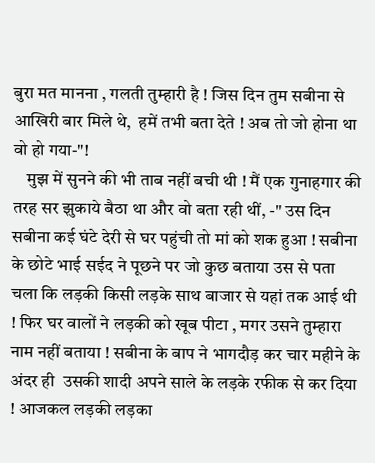बुरा मत मानना , गलती तुम्हारी है ! जिस दिन तुम सबीना से आखिरी बार मिले थे,  हमें तभी बता देते ! अब तो जो होना था वो हो गया-"!
    मुझ में सुनने की भी ताब नहीं बची थी ! मैं एक गुनाहगार की तरह सर झुकाये बैठा था और वो बता रही थीं, -" उस दिन सबीना कई घंटे देरी से घर पहुंची तो मां को शक हुआ ! सबीना के छोटे भाई सईद ने पूछने पर जो कुछ बताया उस से पता चला कि लड़की किसी लड़के साथ बाजार से यहां तक आई थी ! फिर घर वालों ने लड़की को खूब पीटा , मगर उसने तुम्हारा नाम नहीं बताया ! सबीना के बाप ने भागदौड़ कर चार महीने के अंदर ही  उसकी शादी अपने साले के लड़के रफीक से कर दिया ! आजकल लड़की लड़का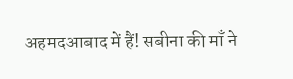अहमदआबाद में हैं! सबीना की माँ ने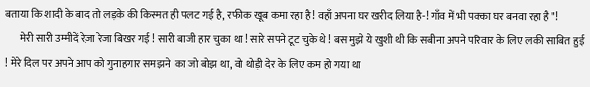बताया कि शादी के बाद तो लड़के की किस्मत ही पलट गई है, रफीक खूब कमा रहा है! वहाँ अपना घर खरीद लिया है-! गाँव में भी पक्का घर बनवा रहा है "!
       मेरी सारी उम्मीदें रेज़ा रेजा बिखर गई ! सारी बाजी हार चुका था ! सारे सपने टूट चुके थे ! बस मुझे ये खुशी थी कि सबीना अपने परिवार के लिए लकी साबित हुई ! मेरे दिल पर अपने आप को गुनाहगार समझने  का जो बोझ था, वो थोड़ी देर के लिए कम हो गया था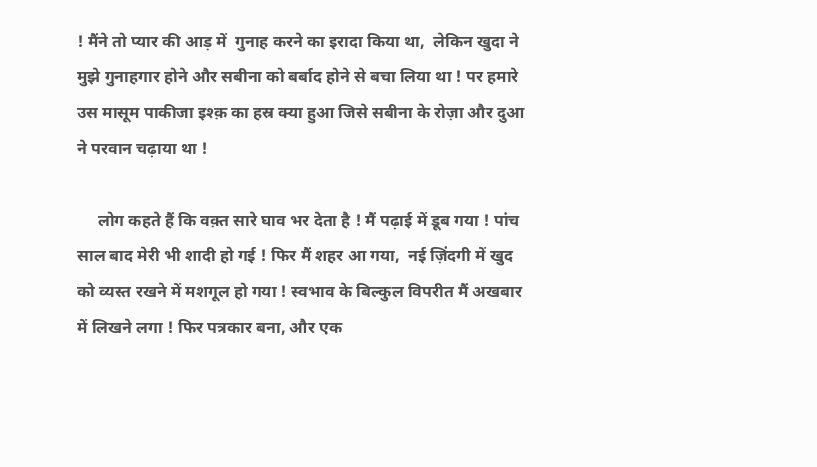! मैंने तो प्यार की आड़ में  गुनाह करने का इरादा किया था,  लेकिन खुदा ने मुझे गुनाहगार होने और सबीना को बर्बाद होने से बचा लिया था ! पर हमारे उस मासूम पाकीजा इश्क़ का हस्र क्या हुआ जिसे सबीना के रोज़ा और दुआ ने परवान चढ़ाया था !

     लोग कहते हैं कि वक़्त सारे घाव भर देता है ! मैं पढ़ाई में डूब गया ! पांच साल बाद मेरी भी शादी हो गई ! फिर मैं शहर आ गया,  नई ज़िंदगी में खुद को व्यस्त रखने में मशगूल हो गया ! स्वभाव के बिल्कुल विपरीत मैं अखबार में लिखने लगा ! फिर पत्रकार बना, और एक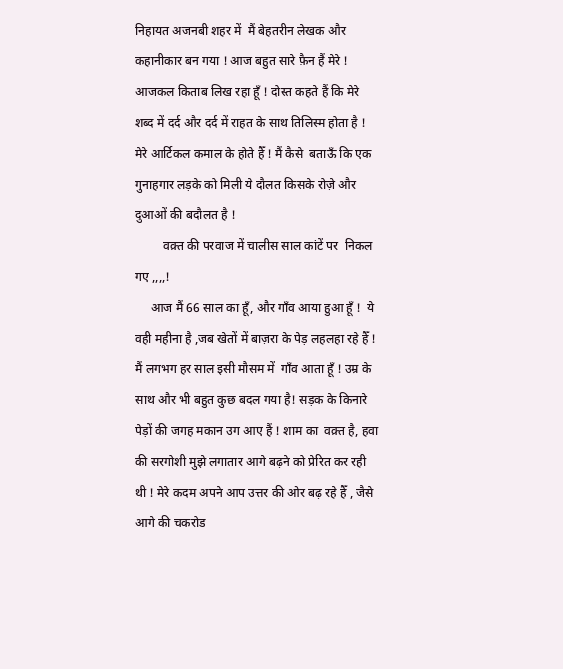निहायत अजनबी शहर में  मैं बेहतरीन लेखक और कहानीकार बन गया ! आज बहुत सारे फ़ैन हैं मेरे ! आजकल किताब लिख रहा हूँ ! दोस्त कहते हैं कि मेरे शब्द में दर्द और दर्द में राहत के साथ तिलिस्म होता है ! मेरे आर्टिकल कमाल के होते हैँ ! मैं कैसे  बताऊँ कि एक गुनाहगार लड़के को मिली ये दौलत किसके रोज़े और  दुआओं की बदौलत है !
         वक़्त की परवाज में चालीस साल कांटें पर  निकल गए ,,,,!
     आज मैं 66 साल का हूँ, और गाँव आया हुआ हूँ !  ये वही महीना है ,जब खेतों में बाज़रा के पेड़ लहलहा रहे हैँ ! मैं लगभग हर साल इसी मौसम में  गाँव आता हूँ ! उम्र के साथ और भी बहुत कुछ बदल गया है! सड़क के किनारे पेड़ों की जगह मकान उग आए हैं ! शाम का  वक़्त है, हवा की सरगोशी मुझे लगातार आगे बढ़ने को प्रेरित कर रही थी ! मेरे कदम अपने आप उत्तर की ओर बढ़ रहे हैँ , जैसे आगे की चकरोड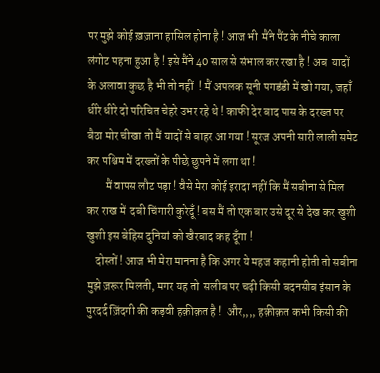पर मुझे कोई ख़ज़ाना हासिल होना है ! आज भी  मैंने पैंट के नीचे काला लंगोट पहना हुआ है ! इसे मैंने 40 साल से संभाल कर रखा है ! अब  यादों के अलावा कुछ है भी तो नहीं  ! मैं अपलक सूनी पगडंडी में खो गया, जहाँ धीरे धीरे दो परिचित चेहरे उभर रहे थे ! काफी देर बाद पास के दरख्त पर बैठा मोर चीखा तो मैं यादों से बाहर आ गया ! सूरज अपनी सारी लाली समेट कर पश्चिम में दरख्तों के पीछे छुपने में लगा था !
        मैं वापस लौट पड़ा ! वैसे मेरा कोई इरादा नहीं कि मैं सबीना से मिल कर राख में  दबी चिंगारी कुरेदूँ ! बस मैं तो एक बार उसे दूर से देख कर खुशी खुशी इस बेहिस दुनियां को खैरबाद कह दूँगा !
    दोस्तों ! आज भी मेरा मानना है कि अगर ये महज कहानी होती तो सबीना मुझे ज़रूर मिलती, मगर यह तो  सलीब पर चढ़ी किसी बदनसीब इंसान के पुरदर्द ज़िंदगी की कड़वी हक़ीक़त है !  और,,,, हक़ीक़त कभी किसी की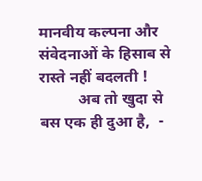मानवीय कल्पना और संवेदनाओं के हिसाब से रास्ते नहीं बदलती !
          अब तो खुदा से बस एक ही दुआ है,  -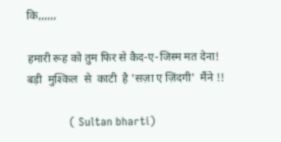कि,,,,,,

हमारी रूह को तुम फिर से कैद-ए-जिस्म मत देना!
बड़ी  मुश्किल  से  काटी  है 'सज़ा ए ज़िंदगी'  मैंने !!

              ( Sultan bharti)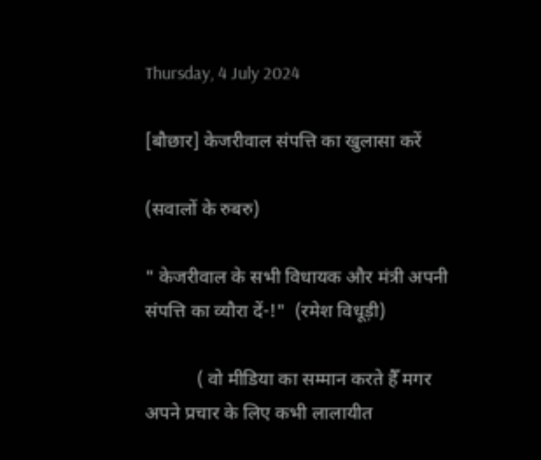Thursday, 4 July 2024

[बौछार] केजरीवाल संपत्ति का खुलासा करें

(सवालों के रुबरु)

" केजरीवाल के सभी विधायक और मंत्री अपनी संपत्ति का व्यौरा दें-!"  (रमेश विधूड़ी)

           ( वो मीडिया का सम्मान करते हैँ मगर अपने प्रचार के लिए कभी लालायीत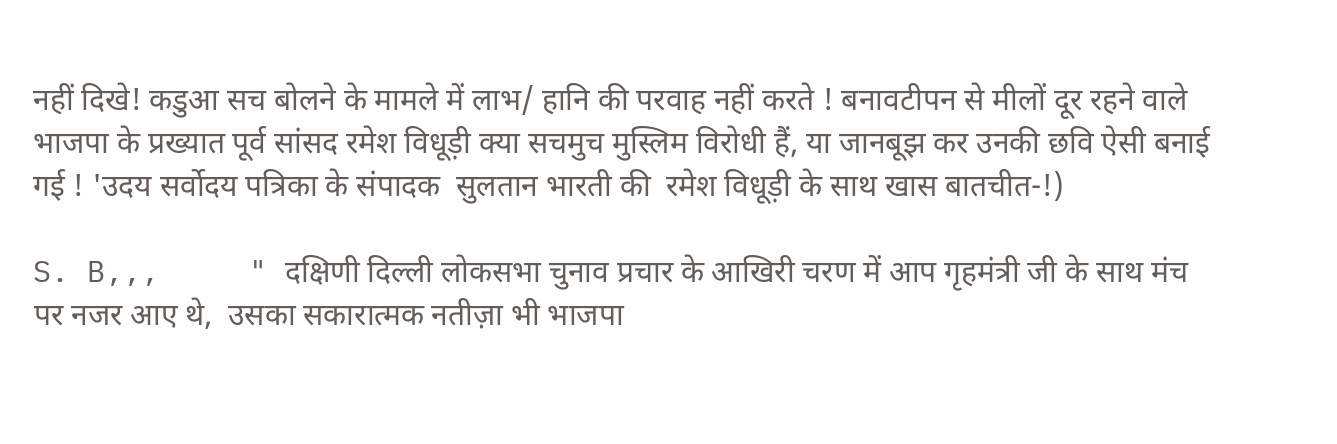नहीं दिखे! कडुआ सच बोलने के मामले में लाभ/ हानि की परवाह नहीं करते ! बनावटीपन से मीलों दूर रहने वाले भाजपा के प्रख्यात पूर्व सांसद रमेश विधूड़ी क्या सचमुच मुस्लिम विरोधी हैं, या जानबूझ कर उनकी छवि ऐसी बनाई गई ! 'उदय सर्वोदय पत्रिका के संपादक  सुलतान भारती की  रमेश विधूड़ी के साथ खास बातचीत-!)

S. B,,,     " दक्षिणी दिल्ली लोकसभा चुनाव प्रचार के आखिरी चरण में आप गृहमंत्री जी के साथ मंच पर नजर आए थे,  उसका सकारात्मक नतीज़ा भी भाजपा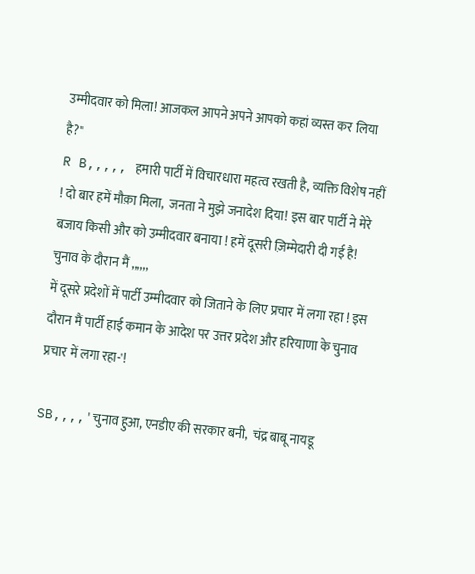उम्मीदवार को मिला! आजकल आपने अपने आपको कहां व्यस्त कर लिया है?"
R B,,,,, हमारी पार्टी में विचारधारा महत्व रखती है, व्यक्ति विशेष नहीं ! दो बार हमें मौक़ा मिला,  जनता ने मुझे जनादेश दिया! इस बार पार्टी ने मेरे बजाय किसी और को उम्मीदवार बनाया ! हमें दूसरी ज़िम्मेदारी दी गई है! चुनाव के दौरान मैं ,,,,,,
में दूसरे प्रदेशों में पार्टी उम्मीदवार को जिताने के लिए प्रचार में लगा रहा ! इस दौरान मैं पार्टी हाई कमान के आदेश पर उत्तर प्रदेश और हरियाणा के चुनाव प्रचार में लगा रहा-'!

SB,,,,'चुनाव हुआ, एनडीए की सरकार बनी,  चंद्र बाबू नायडू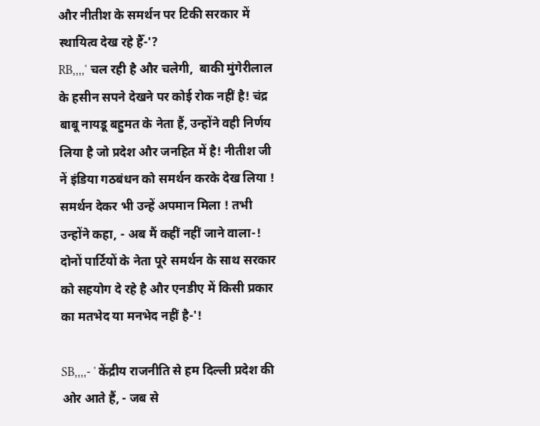और नीतीश के समर्थन पर टिकी सरकार में स्थायित्व देख रहे हैँ-'?
RB,,,,' चल रही है और चलेगी,  बाकी मुंगेरीलाल के हसीन सपने देखने पर कोई रोक नहीं है! चंद्र बाबू नायडू बहुमत के नेता हैं, उन्होंने वही निर्णय लिया है जो प्रदेश और जनहित में है! नीतीश जी  नें इंडिया गठबंधन को समर्थन करके देख लिया ! समर्थन देकर भी उन्हें अपमान मिला ! तभी उन्होंने कहा, - अब मैं कहीं नहीं जाने वाला-! दोनों पार्टियों के नेता पूरे समर्थन के साथ सरकार को सहयोग दे रहे है और एनडीए में किसी प्रकार का मतभेद या मनभेद नहीं है-'!

SB,,,,- ' केंद्रीय राजनीति से हम दिल्ली प्रदेश की ओर आते हैं, - जब से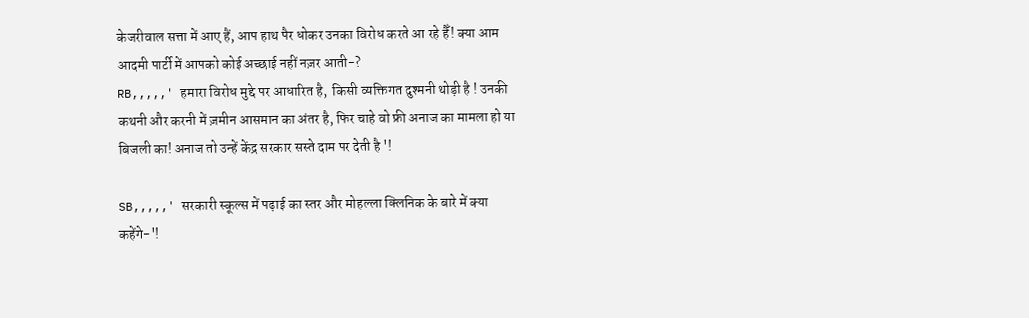केजरीवाल सत्ता में आए हैं, आप हाथ पैर धोकर उनका विरोध करते आ रहे हैँ! क्या आम आदमी पार्टी में आपको कोई अच्छाई नहीं नज़र आती-?
RB,,,,,' हमारा विरोध मुद्दे पर आधारित है,  किसी व्यक्तिगत दुश्मनी थोड़ी है ! उनकी कथनी और करनी में ज़मीन आसमान का अंतर है, फिर चाहे वो फ्री अनाज का मामला हो या बिजली का! अनाज तो उन्हें केंद्र सरकार सस्ते दाम पर देती है '!

SB,,,,,' सरकारी स्कूल्स में पढ़ाई का स्तर और मोहल्ला क्लिनिक के बारे में क्या कहेंगे-'!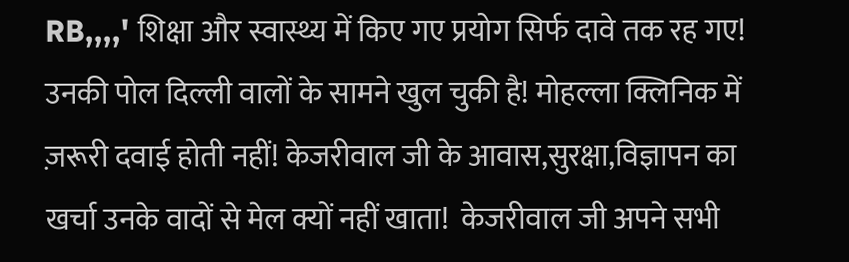RB,,,,' शिक्षा और स्वास्थ्य में किए गए प्रयोग सिर्फ दावे तक रह गए! उनकी पोल दिल्ली वालों के सामने खुल चुकी है! मोहल्ला क्लिनिक में ज़रूरी दवाई होती नहीं! केजरीवाल जी के आवास,सुरक्षा,विज्ञापन का खर्चा उनके वादों से मेल क्यों नहीं खाता!  केजरीवाल जी अपने सभी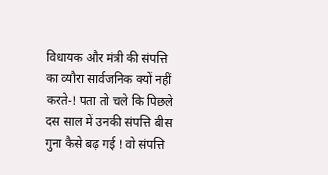विधायक और मंत्री की संपत्ति का व्यौरा सार्वजनिक क्यों नहीं करते-! पता तो चले कि पिछले दस साल में उनकी संपत्ति बीस गुना कैसे बढ़ गई ! वो संपत्ति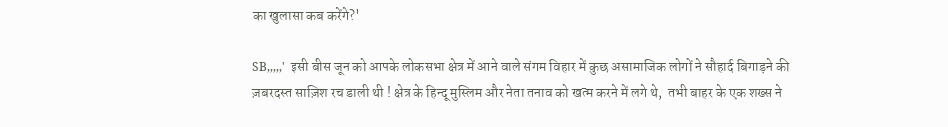का खुलासा कब करेंगे?'

SB,,,,,'  इसी बीस जून को आपके लोकसभा क्षेत्र में आने वाले संगम विहार में कुछ असामाजिक लोगों ने सौहार्द बिगाड़ने की ज़बरदस्त साज़िश रच डाली थी ! क्षेत्र के हिन्दू मुस्लिम और नेता तनाव को खत्म करने में लगे थे,  तभी बाहर के एक शख्स ने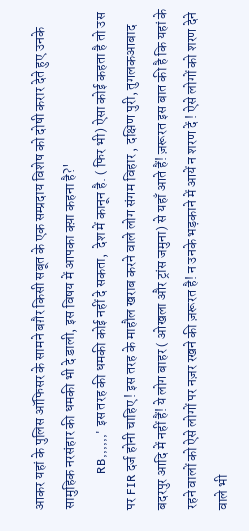आकर यहां के पुलिस ऑफिसर के सामने बग़ैर किसी सबूत के एक सम्प्रदाय विशेष को दोषी करार देते हुए उनके सामुहिक नरसंहार की धमकी भी दे डाली, इस विषय में आपका क्य़ा कहना है?'
            RB,,,,,,' इस तरह की धमकी कोई नहीं दे सकता,  देश में कानून है. ( फिर भी) ऐसा कोई कहता है तो उस पर FIR दर्ज होनी चाहिए ! इस तरह के माहौल खराब करने वाले लोग संगम विहार , दक्षिण पुरी, तुगलकआबाद बदरपुर आदि में नहीं हैं! ये लोग बाहर ( ओखला और ट्रांस जमुना) से यहाँ आते हैं! ज़रूरत इस बात की है कि यहां के रहने वालों को ऐसे लोगों पर नज़र रखने की ज़रूरत है! न उनके भड़काने में आयें न शरण दें ! ऐसे लोगों को शरण देने वाले भी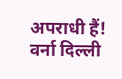अपराधी हैं! वर्ना दिल्ली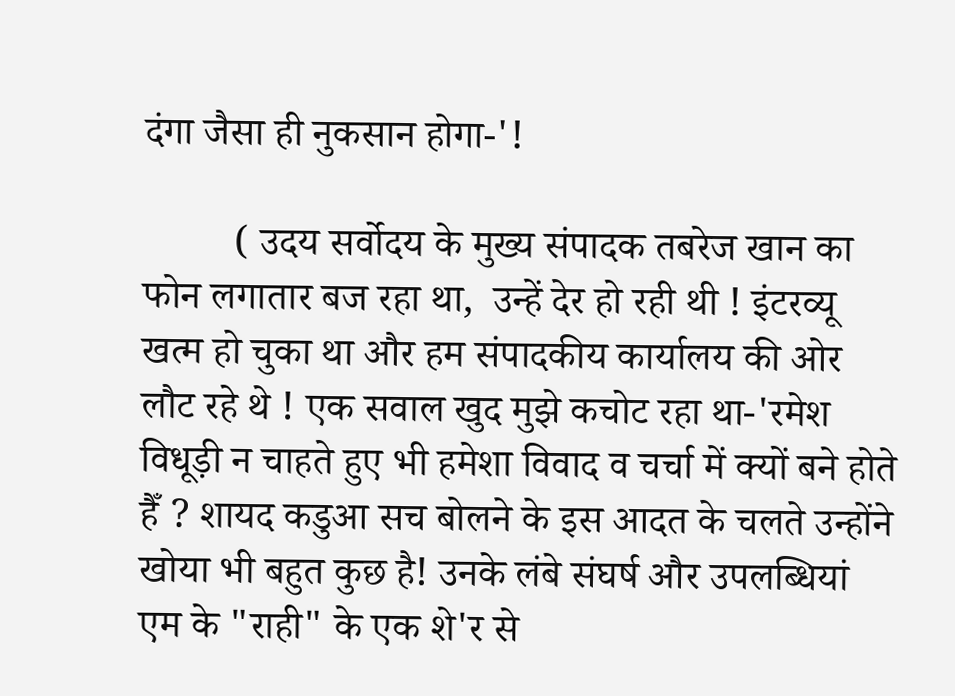दंगा जैसा ही नुकसान होगा-'!

         ( उदय सर्वोदय के मुख्य संपादक तबरेज खान का फोन लगातार बज रहा था,  उन्हें देर हो रही थी ! इंटरव्यू खत्म हो चुका था और हम संपादकीय कार्यालय की ओर लौट रहे थे ! एक सवाल खुद मुझे कचोट रहा था-'रमेश विधूड़ी न चाहते हुए भी हमेशा विवाद व चर्चा में क्यों बने होते हैँ ? शायद कडुआ सच बोलने के इस आदत के चलते उन्होंने खोया भी बहुत कुछ है! उनके लंबे संघर्ष और उपलब्धियां  एम के "राही" के एक शे'र से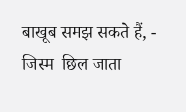बाखूब समझ सकते हैं, -
जिस्म  छिल जाता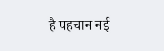है पहचान नई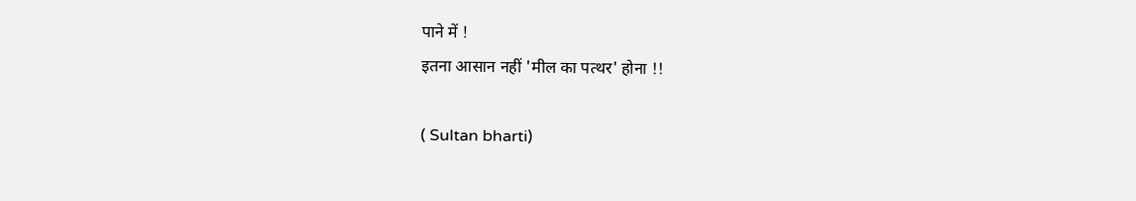पाने में !
इतना आसान नहीं 'मील का पत्थर' होना !!

( Sultan bharti)